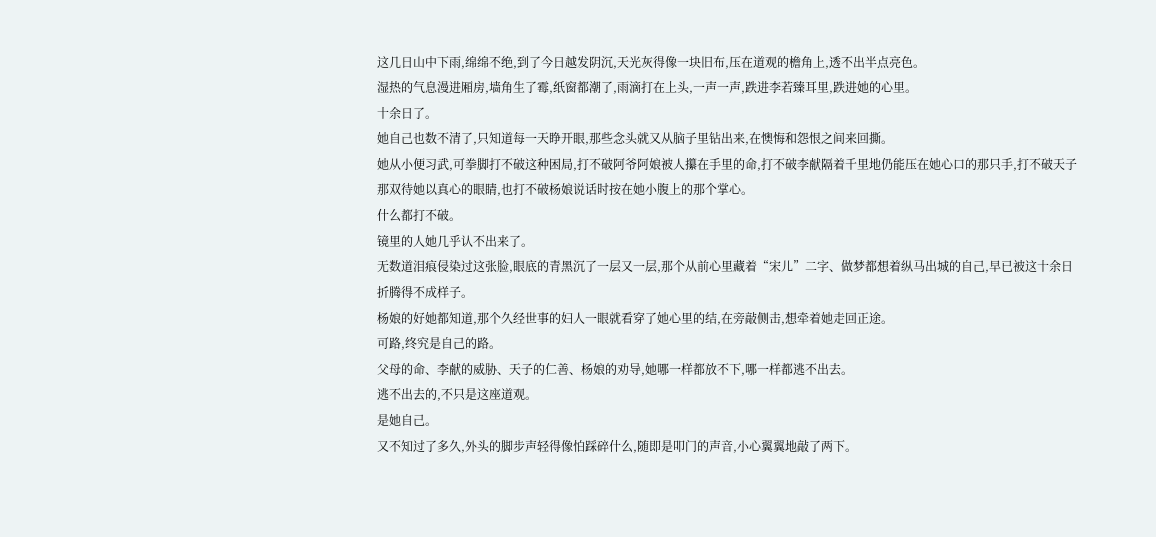这几日山中下雨,绵绵不绝,到了今日越发阴沉,天光灰得像一块旧布,压在道观的檐角上,透不出半点亮色。
湿热的气息漫进厢房,墙角生了霉,纸窗都潮了,雨滴打在上头,一声一声,跌进李若臻耳里,跌进她的心里。
十余日了。
她自己也数不清了,只知道每一天睁开眼,那些念头就又从脑子里钻出来,在懊悔和怨恨之间来回撕。
她从小便习武,可拳脚打不破这种困局,打不破阿爷阿娘被人攥在手里的命,打不破李献隔着千里地仍能压在她心口的那只手,打不破天子那双待她以真心的眼睛,也打不破杨娘说话时按在她小腹上的那个掌心。
什么都打不破。
镜里的人她几乎认不出来了。
无数道泪痕侵染过这张脸,眼底的青黑沉了一层又一层,那个从前心里藏着“宋儿”二字、做梦都想着纵马出城的自己,早已被这十余日折腾得不成样子。
杨娘的好她都知道,那个久经世事的妇人一眼就看穿了她心里的结,在旁敲侧击,想牵着她走回正途。
可路,终究是自己的路。
父母的命、李献的威胁、天子的仁善、杨娘的劝导,她哪一样都放不下,哪一样都逃不出去。
逃不出去的,不只是这座道观。
是她自己。
又不知过了多久,外头的脚步声轻得像怕踩碎什么,随即是叩门的声音,小心翼翼地敲了两下。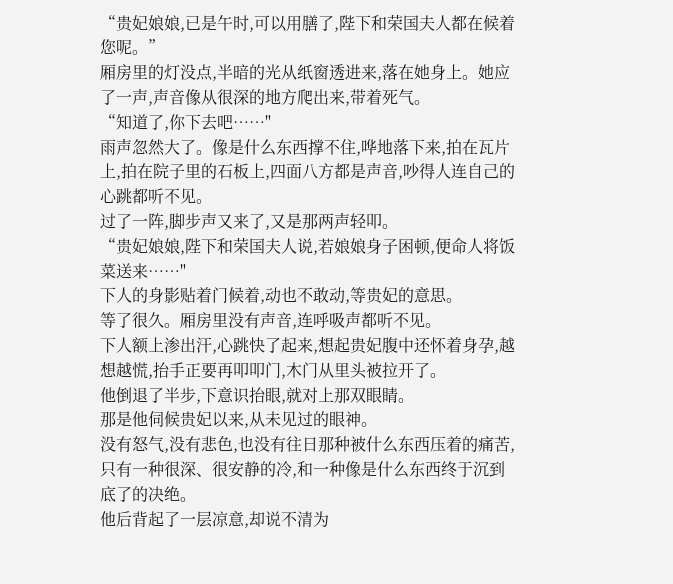“贵妃娘娘,已是午时,可以用膳了,陛下和荣国夫人都在候着您呢。”
厢房里的灯没点,半暗的光从纸窗透进来,落在她身上。她应了一声,声音像从很深的地方爬出来,带着死气。
“知道了,你下去吧……"
雨声忽然大了。像是什么东西撑不住,哗地落下来,拍在瓦片上,拍在院子里的石板上,四面八方都是声音,吵得人连自己的心跳都听不见。
过了一阵,脚步声又来了,又是那两声轻叩。
“贵妃娘娘,陛下和荣国夫人说,若娘娘身子困顿,便命人将饭菜送来……"
下人的身影贴着门候着,动也不敢动,等贵妃的意思。
等了很久。厢房里没有声音,连呼吸声都听不见。
下人额上渗出汗,心跳快了起来,想起贵妃腹中还怀着身孕,越想越慌,抬手正要再叩叩门,木门从里头被拉开了。
他倒退了半步,下意识抬眼,就对上那双眼睛。
那是他伺候贵妃以来,从未见过的眼神。
没有怒气,没有悲色,也没有往日那种被什么东西压着的痛苦,只有一种很深、很安静的冷,和一种像是什么东西终于沉到底了的决绝。
他后背起了一层凉意,却说不清为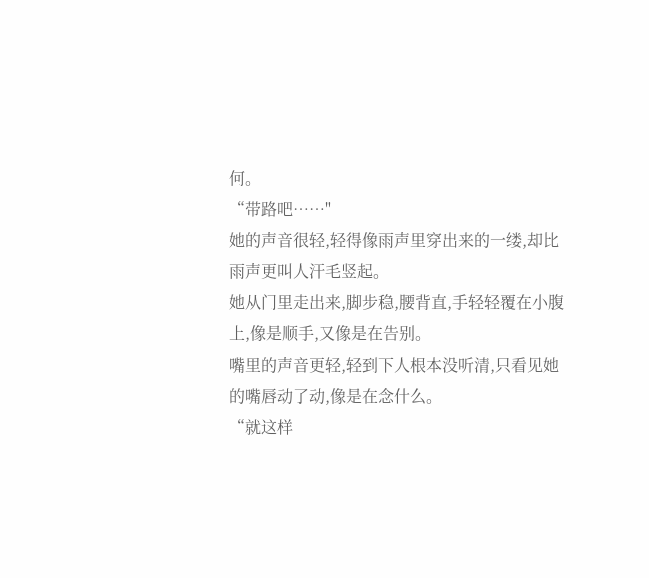何。
“带路吧……"
她的声音很轻,轻得像雨声里穿出来的一缕,却比雨声更叫人汗毛竖起。
她从门里走出来,脚步稳,腰背直,手轻轻覆在小腹上,像是顺手,又像是在告别。
嘴里的声音更轻,轻到下人根本没听清,只看见她的嘴唇动了动,像是在念什么。
“就这样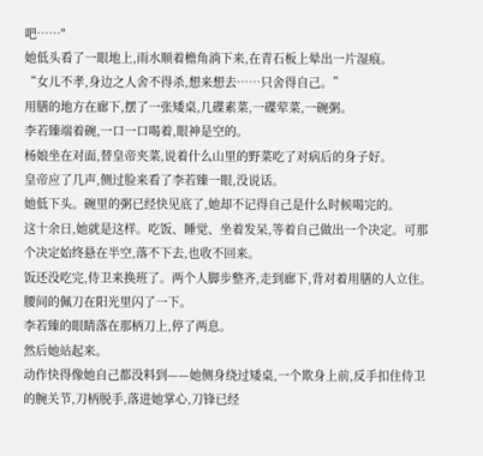吧……"
她低头看了一眼地上,雨水顺着檐角淌下来,在青石板上晕出一片湿痕。
“女儿不孝,身边之人舍不得杀,想来想去……只舍得自己。”
用膳的地方在廊下,摆了一张矮桌,几碟素菜,一碟荤菜,一碗粥。
李若臻端着碗,一口一口喝着,眼神是空的。
杨娘坐在对面,替皇帝夹菜,说着什么山里的野菜吃了对病后的身子好。
皇帝应了几声,侧过脸来看了李若臻一眼,没说话。
她低下头。碗里的粥已经快见底了,她却不记得自己是什么时候喝完的。
这十余日,她就是这样。吃饭、睡觉、坐着发呆,等着自己做出一个决定。可那个决定始终悬在半空,落不下去,也收不回来。
饭还没吃完,侍卫来换班了。两个人脚步整齐,走到廊下,背对着用膳的人立住。腰间的佩刀在阳光里闪了一下。
李若臻的眼睛落在那柄刀上,停了两息。
然后她站起来。
动作快得像她自己都没料到——她侧身绕过矮桌,一个欺身上前,反手扣住侍卫的腕关节,刀柄脱手,落进她掌心,刀锋已经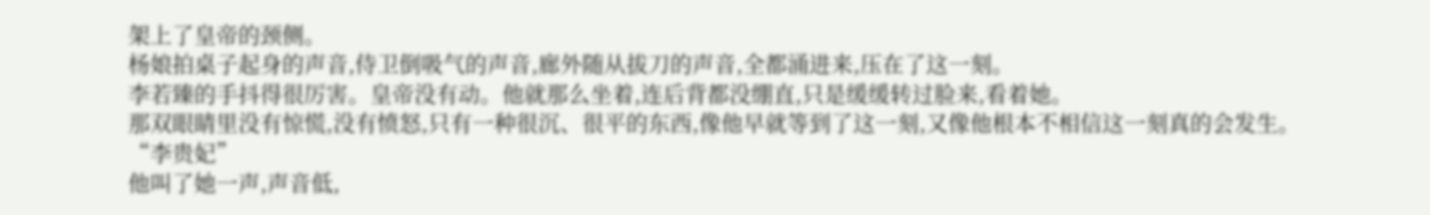架上了皇帝的颈侧。
杨娘拍桌子起身的声音,侍卫倒吸气的声音,廊外随从拔刀的声音,全都涌进来,压在了这一刻。
李若臻的手抖得很厉害。皇帝没有动。他就那么坐着,连后背都没绷直,只是缓缓转过脸来,看着她。
那双眼睛里没有惊慌,没有愤怒,只有一种很沉、很平的东西,像他早就等到了这一刻,又像他根本不相信这一刻真的会发生。
“李贵妃”
他叫了她一声,声音低,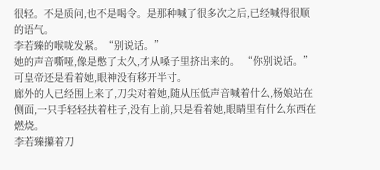很轻。不是质问,也不是喝令。是那种喊了很多次之后,已经喊得很顺的语气。
李若臻的喉咙发紧。“别说话。”
她的声音嘶哑,像是憋了太久,才从嗓子里挤出来的。 “你别说话。”
可皇帝还是看着她,眼神没有移开半寸。
廊外的人已经围上来了,刀尖对着她,随从压低声音喊着什么,杨娘站在侧面,一只手轻轻扶着柱子,没有上前,只是看着她,眼睛里有什么东西在燃烧。
李若臻攥着刀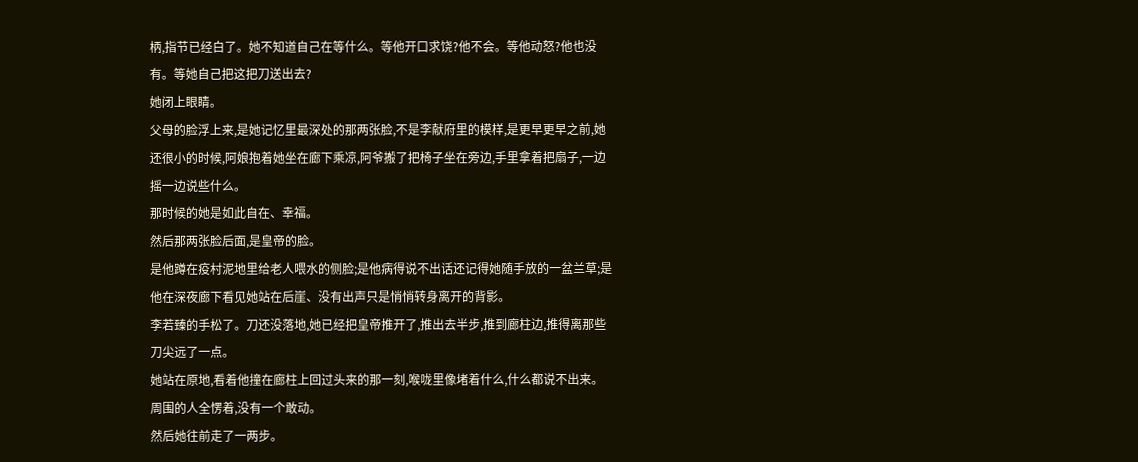柄,指节已经白了。她不知道自己在等什么。等他开口求饶?他不会。等他动怒?他也没有。等她自己把这把刀送出去?
她闭上眼睛。
父母的脸浮上来,是她记忆里最深处的那两张脸,不是李献府里的模样,是更早更早之前,她还很小的时候,阿娘抱着她坐在廊下乘凉,阿爷搬了把椅子坐在旁边,手里拿着把扇子,一边摇一边说些什么。
那时候的她是如此自在、幸福。
然后那两张脸后面,是皇帝的脸。
是他蹲在疫村泥地里给老人喂水的侧脸;是他病得说不出话还记得她随手放的一盆兰草;是他在深夜廊下看见她站在后崖、没有出声只是悄悄转身离开的背影。
李若臻的手松了。刀还没落地,她已经把皇帝推开了,推出去半步,推到廊柱边,推得离那些刀尖远了一点。
她站在原地,看着他撞在廊柱上回过头来的那一刻,喉咙里像堵着什么,什么都说不出来。
周围的人全愣着,没有一个敢动。
然后她往前走了一两步。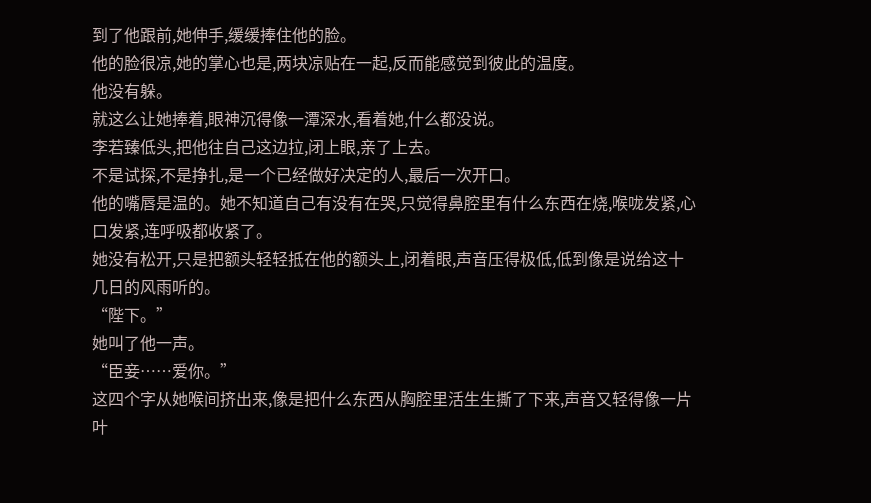到了他跟前,她伸手,缓缓捧住他的脸。
他的脸很凉,她的掌心也是,两块凉贴在一起,反而能感觉到彼此的温度。
他没有躲。
就这么让她捧着,眼神沉得像一潭深水,看着她,什么都没说。
李若臻低头,把他往自己这边拉,闭上眼,亲了上去。
不是试探,不是挣扎,是一个已经做好决定的人,最后一次开口。
他的嘴唇是温的。她不知道自己有没有在哭,只觉得鼻腔里有什么东西在烧,喉咙发紧,心口发紧,连呼吸都收紧了。
她没有松开,只是把额头轻轻抵在他的额头上,闭着眼,声音压得极低,低到像是说给这十几日的风雨听的。
“陛下。”
她叫了他一声。
“臣妾……爱你。”
这四个字从她喉间挤出来,像是把什么东西从胸腔里活生生撕了下来,声音又轻得像一片叶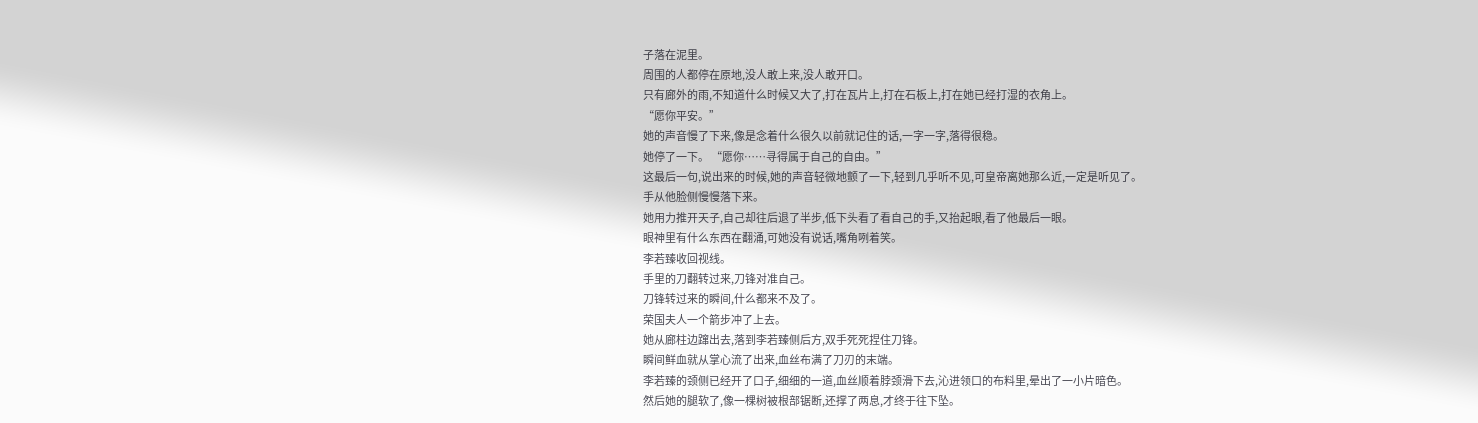子落在泥里。
周围的人都停在原地,没人敢上来,没人敢开口。
只有廊外的雨,不知道什么时候又大了,打在瓦片上,打在石板上,打在她已经打湿的衣角上。
“愿你平安。”
她的声音慢了下来,像是念着什么很久以前就记住的话,一字一字,落得很稳。
她停了一下。 “愿你……寻得属于自己的自由。”
这最后一句,说出来的时候,她的声音轻微地颤了一下,轻到几乎听不见,可皇帝离她那么近,一定是听见了。
手从他脸侧慢慢落下来。
她用力推开天子,自己却往后退了半步,低下头看了看自己的手,又抬起眼,看了他最后一眼。
眼神里有什么东西在翻涌,可她没有说话,嘴角咧着笑。
李若臻收回视线。
手里的刀翻转过来,刀锋对准自己。
刀锋转过来的瞬间,什么都来不及了。
荣国夫人一个箭步冲了上去。
她从廊柱边蹿出去,落到李若臻侧后方,双手死死捏住刀锋。
瞬间鲜血就从掌心流了出来,血丝布满了刀刃的末端。
李若臻的颈侧已经开了口子,细细的一道,血丝顺着脖颈滑下去,沁进领口的布料里,晕出了一小片暗色。
然后她的腿软了,像一棵树被根部锯断,还撑了两息,才终于往下坠。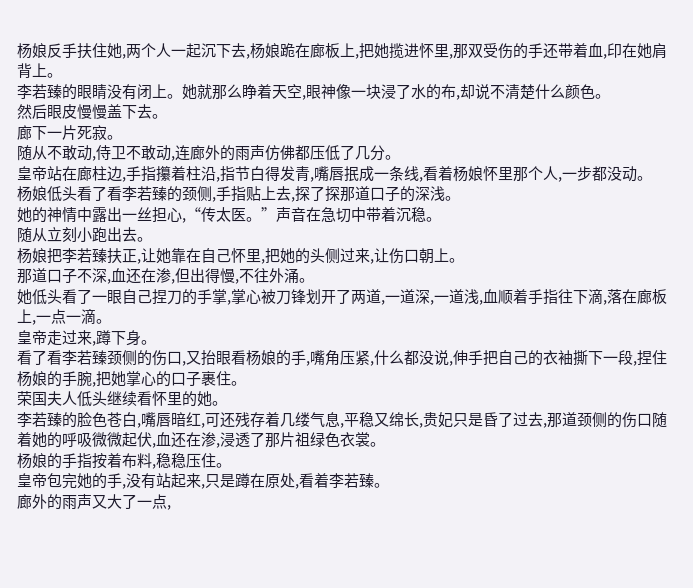杨娘反手扶住她,两个人一起沉下去,杨娘跪在廊板上,把她揽进怀里,那双受伤的手还带着血,印在她肩背上。
李若臻的眼睛没有闭上。她就那么睁着天空,眼神像一块浸了水的布,却说不清楚什么颜色。
然后眼皮慢慢盖下去。
廊下一片死寂。
随从不敢动,侍卫不敢动,连廊外的雨声仿佛都压低了几分。
皇帝站在廊柱边,手指攥着柱沿,指节白得发青,嘴唇抿成一条线,看着杨娘怀里那个人,一步都没动。
杨娘低头看了看李若臻的颈侧,手指贴上去,探了探那道口子的深浅。
她的神情中露出一丝担心,“传太医。”声音在急切中带着沉稳。
随从立刻小跑出去。
杨娘把李若臻扶正,让她靠在自己怀里,把她的头侧过来,让伤口朝上。
那道口子不深,血还在渗,但出得慢,不往外涌。
她低头看了一眼自己捏刀的手掌,掌心被刀锋划开了两道,一道深,一道浅,血顺着手指往下滴,落在廊板上,一点一滴。
皇帝走过来,蹲下身。
看了看李若臻颈侧的伤口,又抬眼看杨娘的手,嘴角压紧,什么都没说,伸手把自己的衣袖撕下一段,捏住杨娘的手腕,把她掌心的口子裹住。
荣国夫人低头继续看怀里的她。
李若臻的脸色苍白,嘴唇暗红,可还残存着几缕气息,平稳又绵长,贵妃只是昏了过去,那道颈侧的伤口随着她的呼吸微微起伏,血还在渗,浸透了那片祖绿色衣裳。
杨娘的手指按着布料,稳稳压住。
皇帝包完她的手,没有站起来,只是蹲在原处,看着李若臻。
廊外的雨声又大了一点,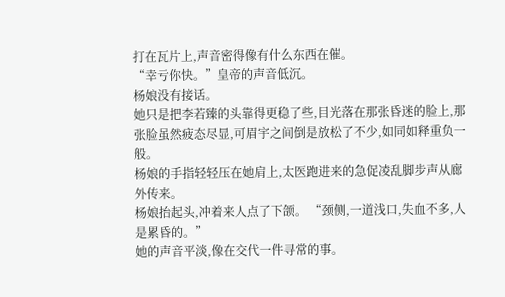打在瓦片上,声音密得像有什么东西在催。
“幸亏你快。”皇帝的声音低沉。
杨娘没有接话。
她只是把李若臻的头靠得更稳了些,目光落在那张昏迷的脸上,那张脸虽然疲态尽显,可眉宇之间倒是放松了不少,如同如释重负一般。
杨娘的手指轻轻压在她肩上,太医跑进来的急促凌乱脚步声从廊外传来。
杨娘抬起头,冲着来人点了下颌。 “颈侧,一道浅口,失血不多,人是累昏的。”
她的声音平淡,像在交代一件寻常的事。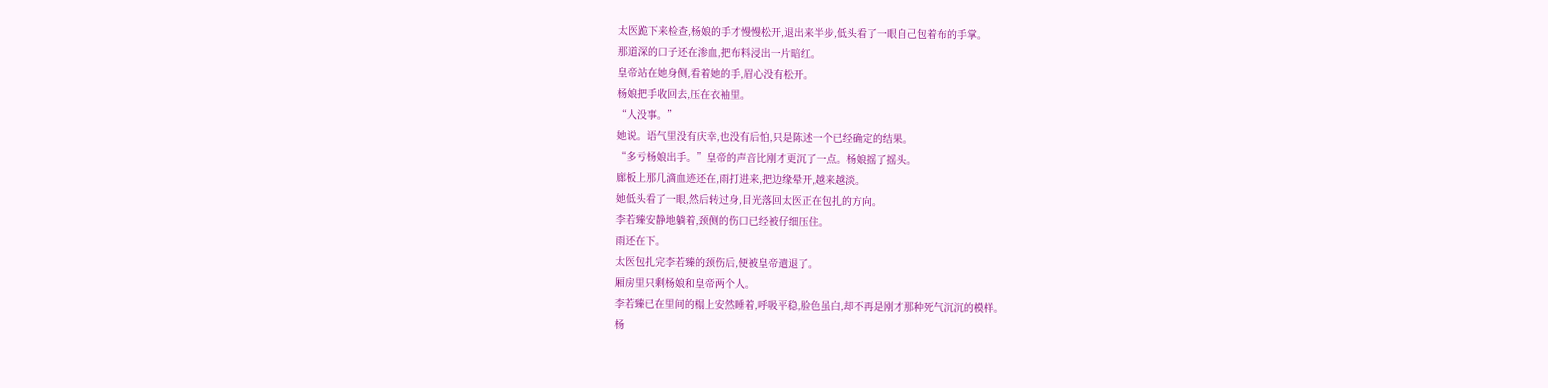太医跪下来检查,杨娘的手才慢慢松开,退出来半步,低头看了一眼自己包着布的手掌。
那道深的口子还在渗血,把布料浸出一片暗红。
皇帝站在她身侧,看着她的手,眉心没有松开。
杨娘把手收回去,压在衣袖里。
“人没事。”
她说。语气里没有庆幸,也没有后怕,只是陈述一个已经确定的结果。
“多亏杨娘出手。”皇帝的声音比刚才更沉了一点。杨娘摇了摇头。
廊板上那几滴血迹还在,雨打进来,把边缘晕开,越来越淡。
她低头看了一眼,然后转过身,目光落回太医正在包扎的方向。
李若臻安静地躺着,颈侧的伤口已经被仔细压住。
雨还在下。
太医包扎完李若臻的颈伤后,便被皇帝遣退了。
厢房里只剩杨娘和皇帝两个人。
李若臻已在里间的榻上安然睡着,呼吸平稳,脸色虽白,却不再是刚才那种死气沉沉的模样。
杨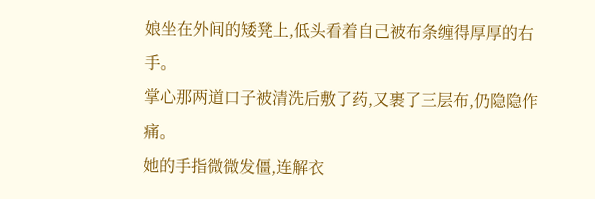娘坐在外间的矮凳上,低头看着自己被布条缠得厚厚的右手。
掌心那两道口子被清洗后敷了药,又裹了三层布,仍隐隐作痛。
她的手指微微发僵,连解衣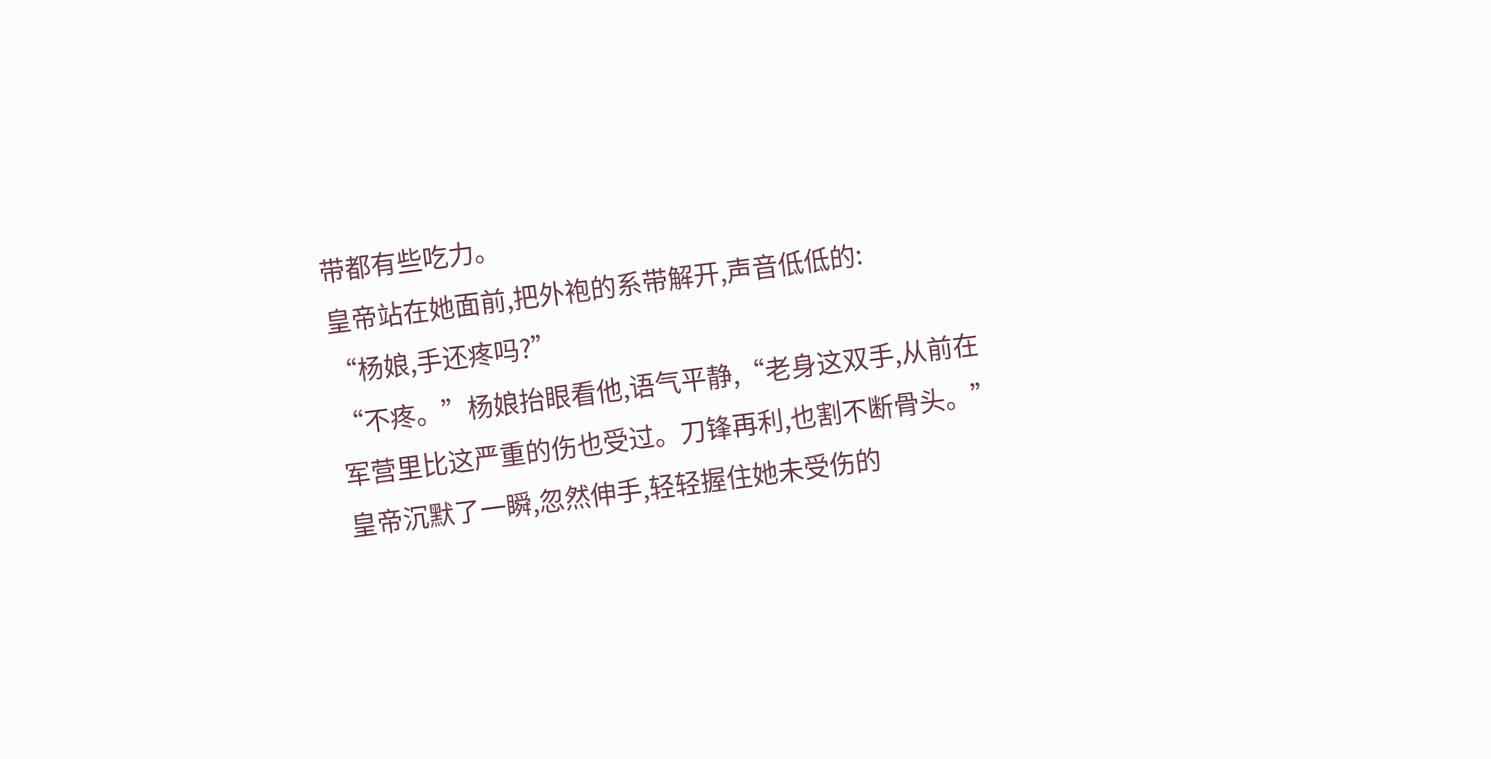带都有些吃力。
皇帝站在她面前,把外袍的系带解开,声音低低的:
“杨娘,手还疼吗?”
“不疼。”杨娘抬眼看他,语气平静,“老身这双手,从前在军营里比这严重的伤也受过。刀锋再利,也割不断骨头。”
皇帝沉默了一瞬,忽然伸手,轻轻握住她未受伤的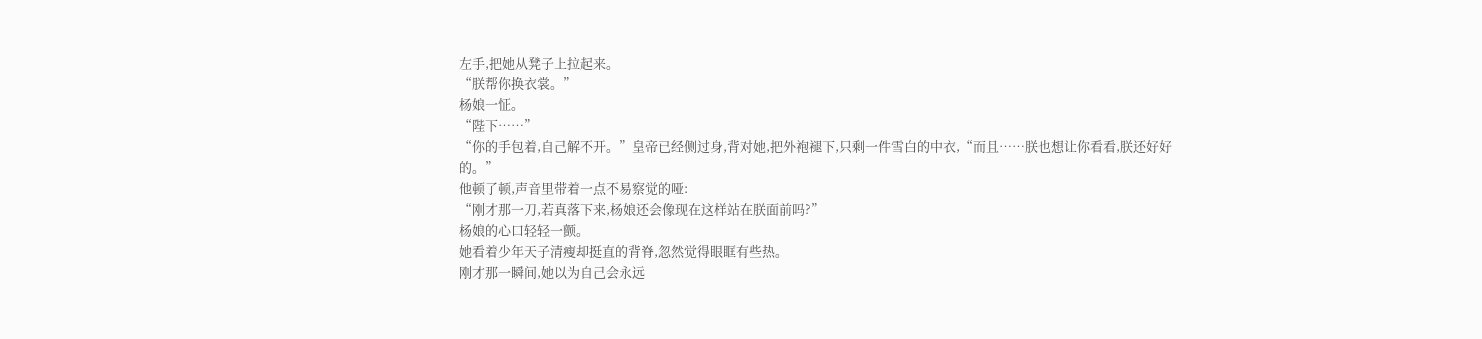左手,把她从凳子上拉起来。
“朕帮你换衣裳。”
杨娘一怔。
“陛下……”
“你的手包着,自己解不开。”皇帝已经侧过身,背对她,把外袍褪下,只剩一件雪白的中衣,“而且……朕也想让你看看,朕还好好的。”
他顿了顿,声音里带着一点不易察觉的哑:
“刚才那一刀,若真落下来,杨娘还会像现在这样站在朕面前吗?”
杨娘的心口轻轻一颤。
她看着少年天子清瘦却挺直的背脊,忽然觉得眼眶有些热。
刚才那一瞬间,她以为自己会永远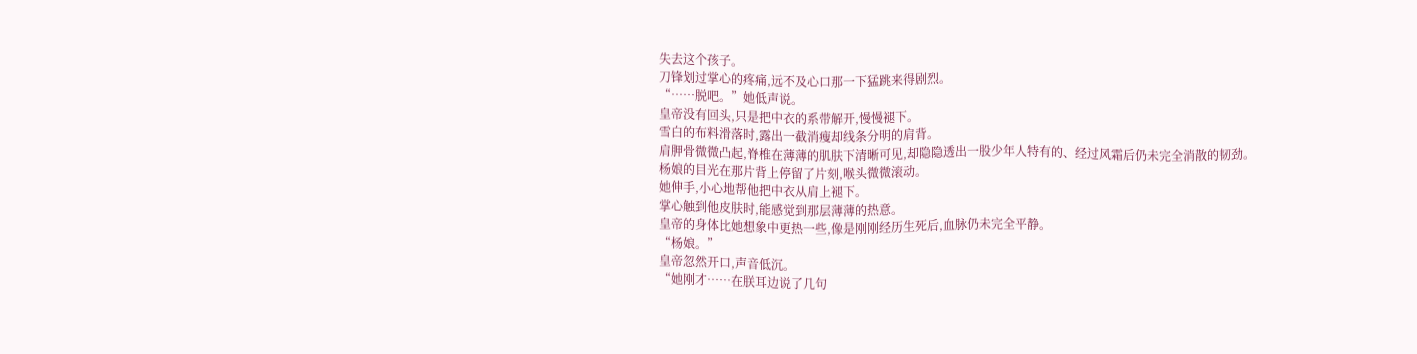失去这个孩子。
刀锋划过掌心的疼痛,远不及心口那一下猛跳来得剧烈。
“……脱吧。”她低声说。
皇帝没有回头,只是把中衣的系带解开,慢慢褪下。
雪白的布料滑落时,露出一截消瘦却线条分明的肩背。
肩胛骨微微凸起,脊椎在薄薄的肌肤下清晰可见,却隐隐透出一股少年人特有的、经过风霜后仍未完全消散的韧劲。
杨娘的目光在那片背上停留了片刻,喉头微微滚动。
她伸手,小心地帮他把中衣从肩上褪下。
掌心触到他皮肤时,能感觉到那层薄薄的热意。
皇帝的身体比她想象中更热一些,像是刚刚经历生死后,血脉仍未完全平静。
“杨娘。”
皇帝忽然开口,声音低沉。
“她刚才……在朕耳边说了几句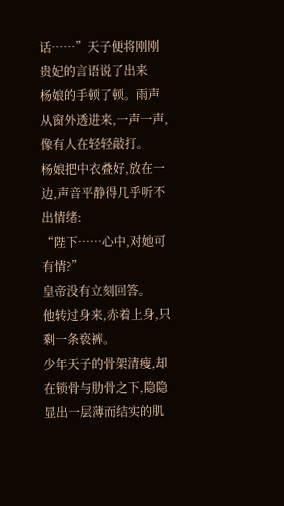话……”天子便将刚刚贵妃的言语说了出来
杨娘的手顿了顿。雨声从窗外透进来,一声一声,像有人在轻轻敲打。
杨娘把中衣叠好,放在一边,声音平静得几乎听不出情绪:
“陛下……心中,对她可有情?”
皇帝没有立刻回答。
他转过身来,赤着上身,只剩一条亵裤。
少年天子的骨架清瘦,却在锁骨与肋骨之下,隐隐显出一层薄而结实的肌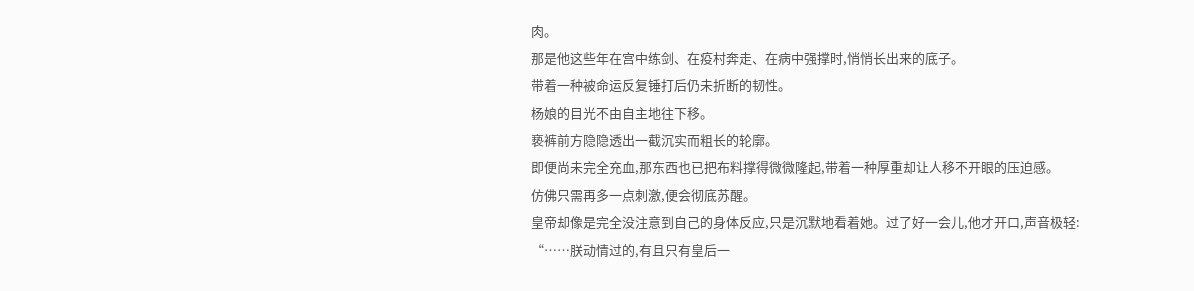肉。
那是他这些年在宫中练剑、在疫村奔走、在病中强撑时,悄悄长出来的底子。
带着一种被命运反复锤打后仍未折断的韧性。
杨娘的目光不由自主地往下移。
亵裤前方隐隐透出一截沉实而粗长的轮廓。
即便尚未完全充血,那东西也已把布料撑得微微隆起,带着一种厚重却让人移不开眼的压迫感。
仿佛只需再多一点刺激,便会彻底苏醒。
皇帝却像是完全没注意到自己的身体反应,只是沉默地看着她。过了好一会儿,他才开口,声音极轻:
“……朕动情过的,有且只有皇后一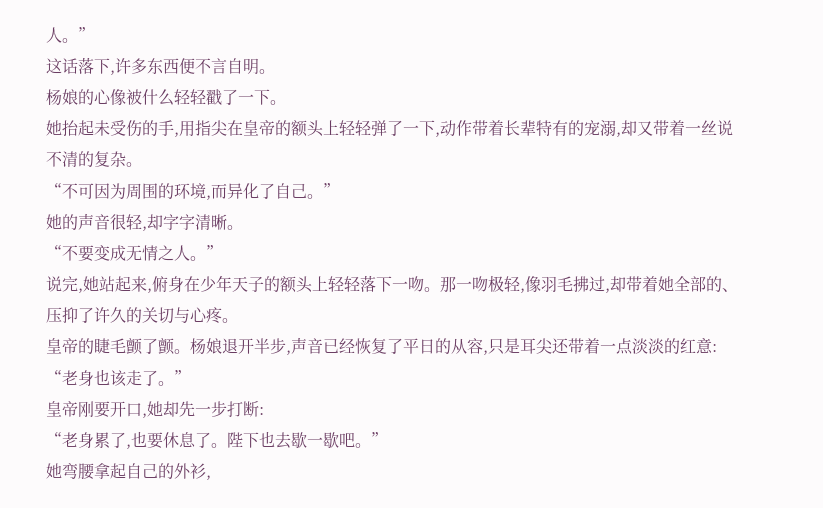人。”
这话落下,许多东西便不言自明。
杨娘的心像被什么轻轻戳了一下。
她抬起未受伤的手,用指尖在皇帝的额头上轻轻弹了一下,动作带着长辈特有的宠溺,却又带着一丝说不清的复杂。
“不可因为周围的环境,而异化了自己。”
她的声音很轻,却字字清晰。
“不要变成无情之人。”
说完,她站起来,俯身在少年天子的额头上轻轻落下一吻。那一吻极轻,像羽毛拂过,却带着她全部的、压抑了许久的关切与心疼。
皇帝的睫毛颤了颤。杨娘退开半步,声音已经恢复了平日的从容,只是耳尖还带着一点淡淡的红意:
“老身也该走了。”
皇帝刚要开口,她却先一步打断:
“老身累了,也要休息了。陛下也去歇一歇吧。”
她弯腰拿起自己的外衫,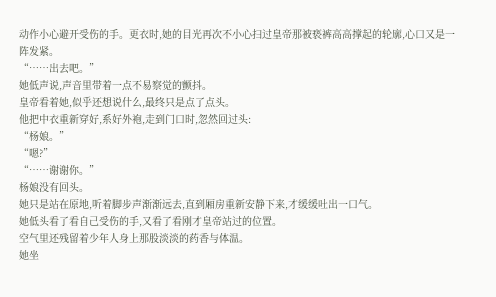动作小心避开受伤的手。更衣时,她的目光再次不小心扫过皇帝那被亵裤高高撑起的轮廓,心口又是一阵发紧。
“……出去吧。”
她低声说,声音里带着一点不易察觉的颤抖。
皇帝看着她,似乎还想说什么,最终只是点了点头。
他把中衣重新穿好,系好外袍,走到门口时,忽然回过头:
“杨娘。”
“嗯?”
“……谢谢你。”
杨娘没有回头。
她只是站在原地,听着脚步声渐渐远去,直到厢房重新安静下来,才缓缓吐出一口气。
她低头看了看自己受伤的手,又看了看刚才皇帝站过的位置。
空气里还残留着少年人身上那股淡淡的药香与体温。
她坐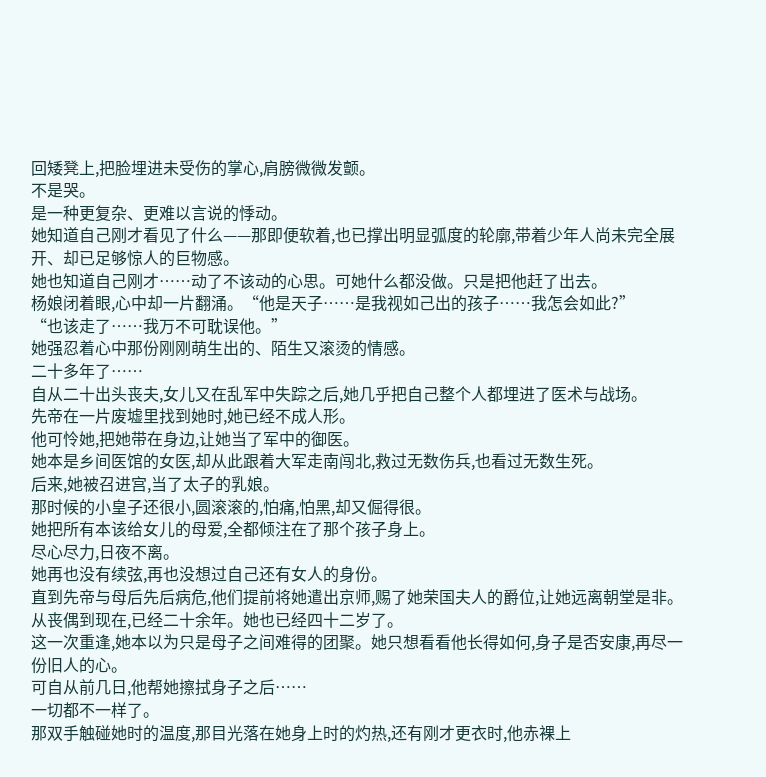回矮凳上,把脸埋进未受伤的掌心,肩膀微微发颤。
不是哭。
是一种更复杂、更难以言说的悸动。
她知道自己刚才看见了什么——那即便软着,也已撑出明显弧度的轮廓,带着少年人尚未完全展开、却已足够惊人的巨物感。
她也知道自己刚才……动了不该动的心思。可她什么都没做。只是把他赶了出去。
杨娘闭着眼,心中却一片翻涌。“他是天子……是我视如己出的孩子……我怎会如此?”
“也该走了……我万不可耽误他。”
她强忍着心中那份刚刚萌生出的、陌生又滚烫的情感。
二十多年了……
自从二十出头丧夫,女儿又在乱军中失踪之后,她几乎把自己整个人都埋进了医术与战场。
先帝在一片废墟里找到她时,她已经不成人形。
他可怜她,把她带在身边,让她当了军中的御医。
她本是乡间医馆的女医,却从此跟着大军走南闯北,救过无数伤兵,也看过无数生死。
后来,她被召进宫,当了太子的乳娘。
那时候的小皇子还很小,圆滚滚的,怕痛,怕黑,却又倔得很。
她把所有本该给女儿的母爱,全都倾注在了那个孩子身上。
尽心尽力,日夜不离。
她再也没有续弦,再也没想过自己还有女人的身份。
直到先帝与母后先后病危,他们提前将她遣出京师,赐了她荣国夫人的爵位,让她远离朝堂是非。
从丧偶到现在,已经二十余年。她也已经四十二岁了。
这一次重逢,她本以为只是母子之间难得的团聚。她只想看看他长得如何,身子是否安康,再尽一份旧人的心。
可自从前几日,他帮她擦拭身子之后……
一切都不一样了。
那双手触碰她时的温度,那目光落在她身上时的灼热,还有刚才更衣时,他赤裸上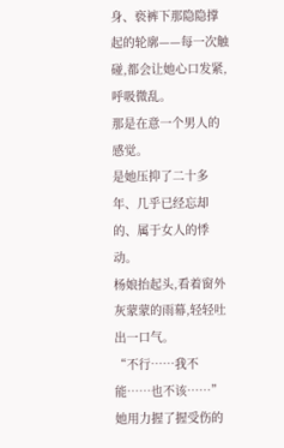身、亵裤下那隐隐撑起的轮廓——每一次触碰,都会让她心口发紧,呼吸微乱。
那是在意一个男人的感觉。
是她压抑了二十多年、几乎已经忘却的、属于女人的悸动。
杨娘抬起头,看着窗外灰蒙蒙的雨幕,轻轻吐出一口气。
“不行……我不能……也不该……”
她用力握了握受伤的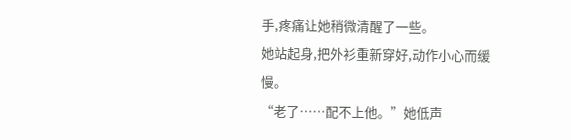手,疼痛让她稍微清醒了一些。
她站起身,把外衫重新穿好,动作小心而缓慢。
“老了……配不上他。”她低声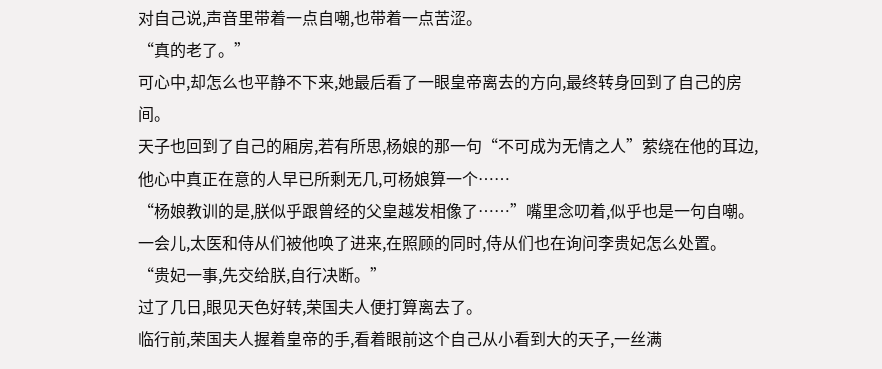对自己说,声音里带着一点自嘲,也带着一点苦涩。
“真的老了。”
可心中,却怎么也平静不下来,她最后看了一眼皇帝离去的方向,最终转身回到了自己的房间。
天子也回到了自己的厢房,若有所思,杨娘的那一句“不可成为无情之人”萦绕在他的耳边,他心中真正在意的人早已所剩无几,可杨娘算一个……
“杨娘教训的是,朕似乎跟曾经的父皇越发相像了……”嘴里念叨着,似乎也是一句自嘲。
一会儿,太医和侍从们被他唤了进来,在照顾的同时,侍从们也在询问李贵妃怎么处置。
“贵妃一事,先交给朕,自行决断。”
过了几日,眼见天色好转,荣国夫人便打算离去了。
临行前,荣国夫人握着皇帝的手,看着眼前这个自己从小看到大的天子,一丝满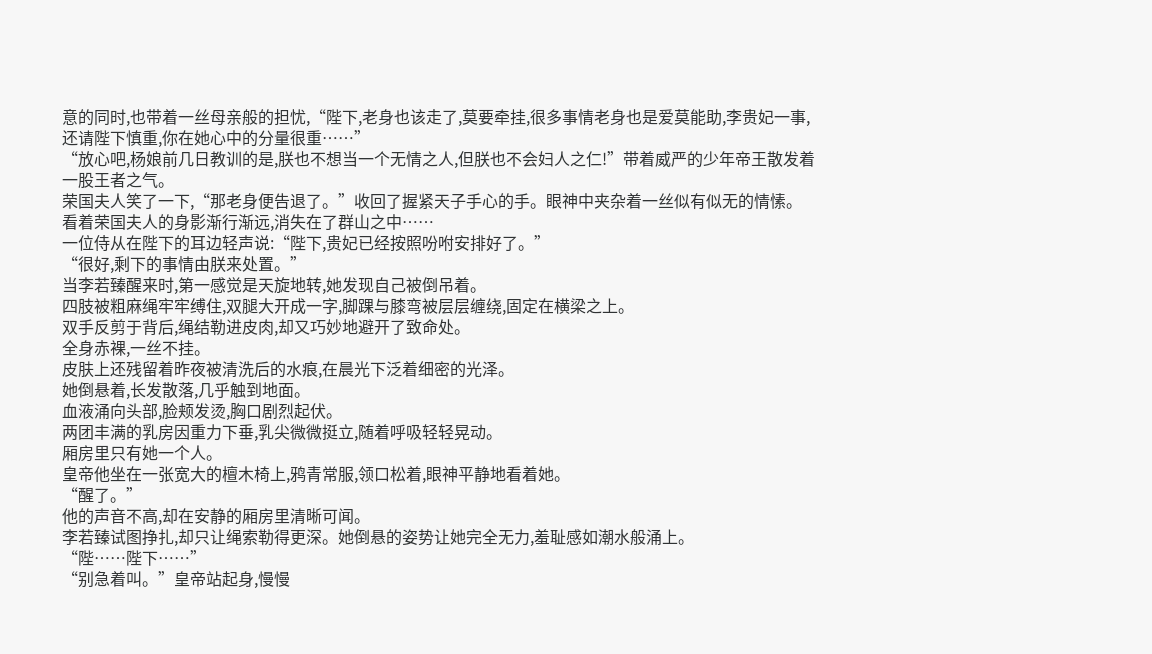意的同时,也带着一丝母亲般的担忧,“陛下,老身也该走了,莫要牵挂,很多事情老身也是爱莫能助,李贵妃一事,还请陛下慎重,你在她心中的分量很重……”
“放心吧,杨娘前几日教训的是,朕也不想当一个无情之人,但朕也不会妇人之仁!”带着威严的少年帝王散发着一股王者之气。
荣国夫人笑了一下,“那老身便告退了。”收回了握紧天子手心的手。眼神中夹杂着一丝似有似无的情愫。
看着荣国夫人的身影渐行渐远,消失在了群山之中……
一位侍从在陛下的耳边轻声说:“陛下,贵妃已经按照吩咐安排好了。”
“很好,剩下的事情由朕来处置。”
当李若臻醒来时,第一感觉是天旋地转,她发现自己被倒吊着。
四肢被粗麻绳牢牢缚住,双腿大开成一字,脚踝与膝弯被层层缠绕,固定在横梁之上。
双手反剪于背后,绳结勒进皮肉,却又巧妙地避开了致命处。
全身赤裸,一丝不挂。
皮肤上还残留着昨夜被清洗后的水痕,在晨光下泛着细密的光泽。
她倒悬着,长发散落,几乎触到地面。
血液涌向头部,脸颊发烫,胸口剧烈起伏。
两团丰满的乳房因重力下垂,乳尖微微挺立,随着呼吸轻轻晃动。
厢房里只有她一个人。
皇帝他坐在一张宽大的檀木椅上,鸦青常服,领口松着,眼神平静地看着她。
“醒了。”
他的声音不高,却在安静的厢房里清晰可闻。
李若臻试图挣扎,却只让绳索勒得更深。她倒悬的姿势让她完全无力,羞耻感如潮水般涌上。
“陛……陛下……”
“别急着叫。”皇帝站起身,慢慢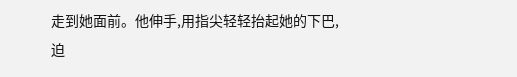走到她面前。他伸手,用指尖轻轻抬起她的下巴,迫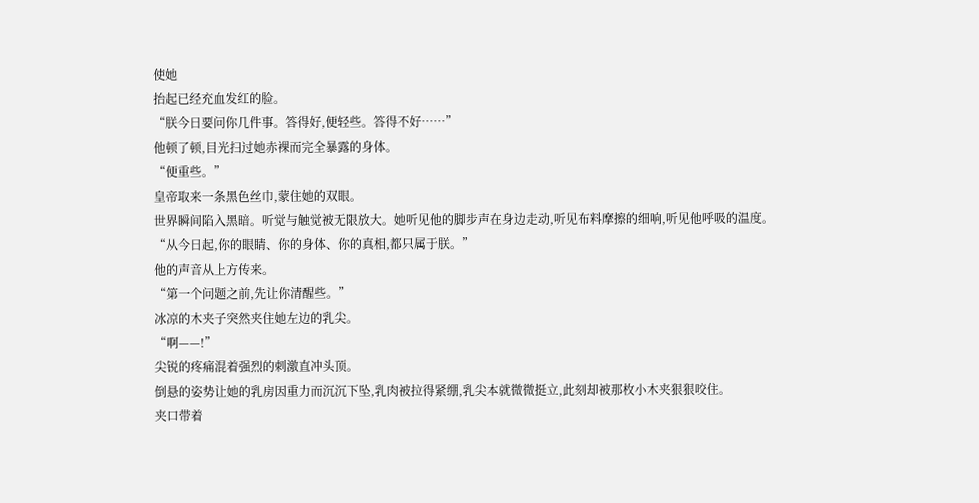使她
抬起已经充血发红的脸。
“朕今日要问你几件事。答得好,便轻些。答得不好……”
他顿了顿,目光扫过她赤裸而完全暴露的身体。
“便重些。”
皇帝取来一条黑色丝巾,蒙住她的双眼。
世界瞬间陷入黑暗。听觉与触觉被无限放大。她听见他的脚步声在身边走动,听见布料摩擦的细响,听见他呼吸的温度。
“从今日起,你的眼睛、你的身体、你的真相,都只属于朕。”
他的声音从上方传来。
“第一个问题之前,先让你清醒些。”
冰凉的木夹子突然夹住她左边的乳尖。
“啊——!”
尖锐的疼痛混着强烈的刺激直冲头顶。
倒悬的姿势让她的乳房因重力而沉沉下坠,乳肉被拉得紧绷,乳尖本就微微挺立,此刻却被那枚小木夹狠狠咬住。
夹口带着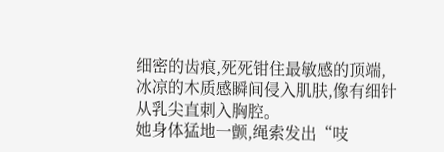细密的齿痕,死死钳住最敏感的顶端,冰凉的木质感瞬间侵入肌肤,像有细针从乳尖直刺入胸腔。
她身体猛地一颤,绳索发出“吱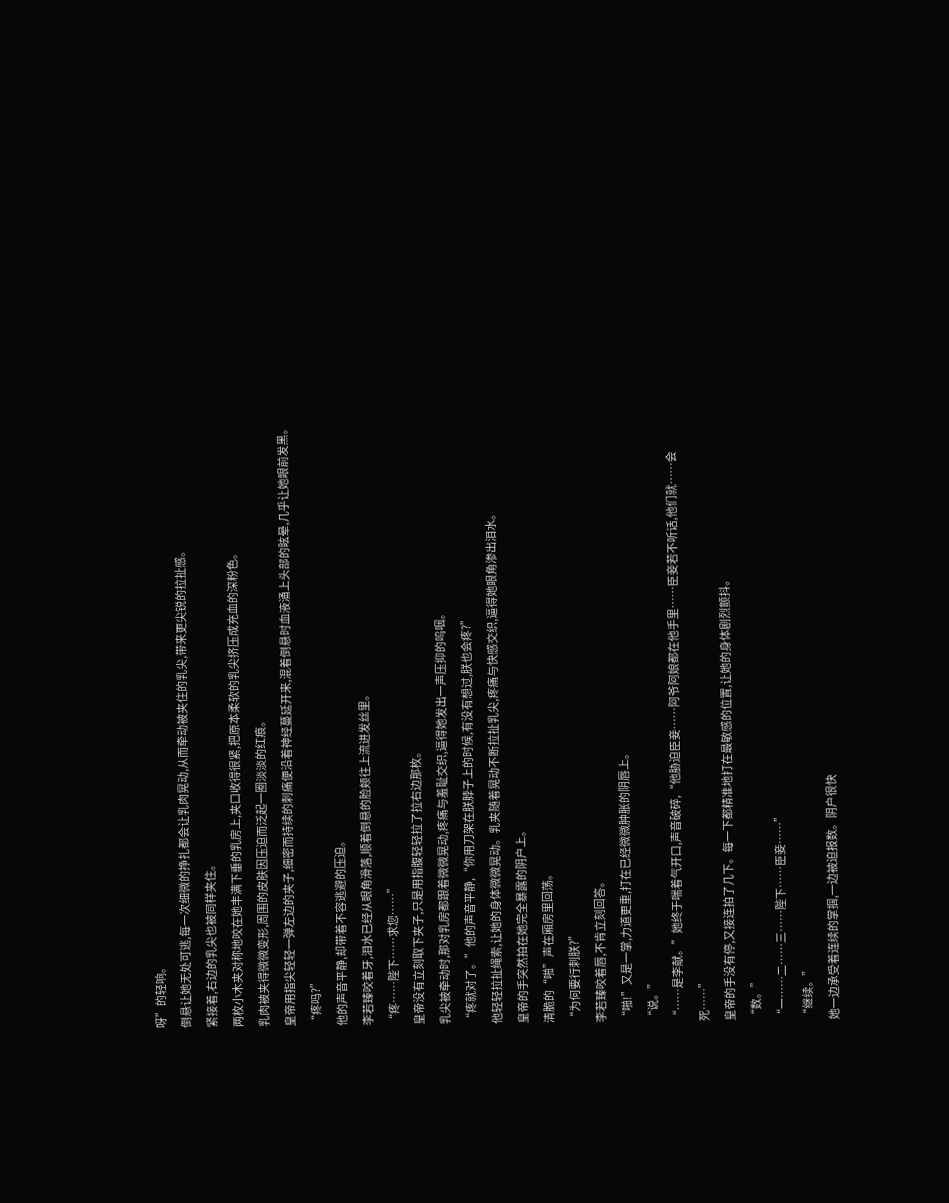呀”的轻响。
倒悬让她无处可逃,每一次细微的挣扎都会让乳肉晃动,从而牵动被夹住的乳尖,带来更尖锐的拉扯感。
紧接着,右边的乳尖也被同样夹住。
两枚小木夹对称地咬在她丰满下垂的乳房上,夹口收得很紧,把原本柔软的乳尖挤压成充血的深粉色。
乳肉被夹得微微变形,周围的皮肤因压迫而泛起一圈淡淡的红痕。
皇帝用指尖轻轻一弹左边的夹子,细密而持续的刺痛便沿着神经蔓延开来,混着倒悬时血液涌上头部的眩晕,几乎让她眼前发黑。
“疼吗?”
他的声音平静,却带着不容逃避的压迫。
李若臻咬着牙,泪水已经从眼角滑落,顺着倒悬的脸颊往上流进发丝里。
“疼……陛下……求您……”
皇帝没有立刻取下夹子,只是用指腹轻轻拉了拉右边那枚。
乳尖被牵动时,那对乳房都跟着微微晃动,疼痛与羞耻交织,逼得她发出一声压抑的呜咽。
“疼就对了。”他的声音平静,“你用刀架在朕脖子上的时候,有没有想过,朕也会疼?”
他轻轻拉扯绳索,让她的身体微微晃动。乳夹随着晃动不断拉扯乳尖,疼痛与快感交织,逼得她眼角渗出泪水。
皇帝的手突然拍在她完全暴露的阴户上。
清脆的“啪”声在厢房里回荡。
“为何要行刺朕?”
李若臻咬着唇,不肯立刻回答。
“啪!”又是一掌,力道更重,打在已经微微肿胀的阴唇上。
“说。”
“……是李献。”她终于喘着气开口,声音破碎,“他胁迫臣妾……阿爷阿娘都在他手里……臣妾若不听话,他们就……会死……”
皇帝的手没有停,又接连拍了几下。每一下都精准地打在最敏感的位置,让她的身体剧烈颤抖。
“数。”
“一……二……三……陛下……臣妾……”
“继续。”
她一边承受着连续的掌掴,一边被迫报数。阴户很快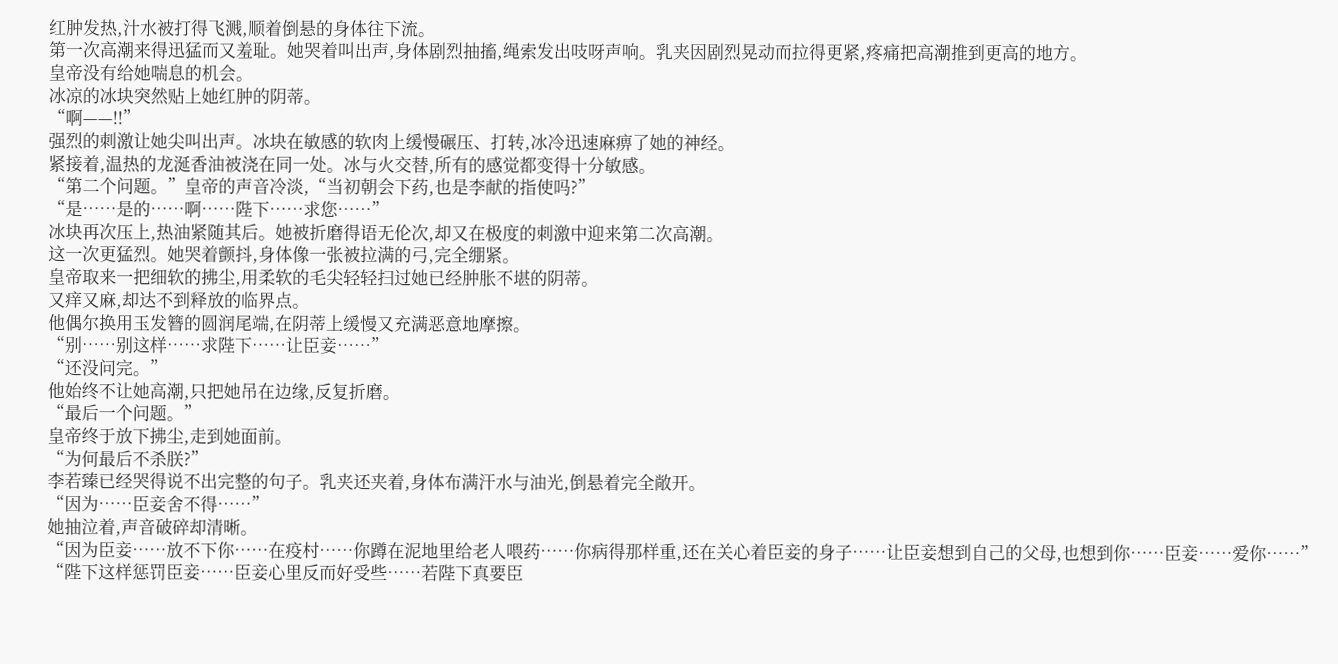红肿发热,汁水被打得飞溅,顺着倒悬的身体往下流。
第一次高潮来得迅猛而又羞耻。她哭着叫出声,身体剧烈抽搐,绳索发出吱呀声响。乳夹因剧烈晃动而拉得更紧,疼痛把高潮推到更高的地方。
皇帝没有给她喘息的机会。
冰凉的冰块突然贴上她红肿的阴蒂。
“啊——!!”
强烈的刺激让她尖叫出声。冰块在敏感的软肉上缓慢碾压、打转,冰冷迅速麻痹了她的神经。
紧接着,温热的龙涎香油被浇在同一处。冰与火交替,所有的感觉都变得十分敏感。
“第二个问题。”皇帝的声音冷淡,“当初朝会下药,也是李献的指使吗?”
“是……是的……啊……陛下……求您……”
冰块再次压上,热油紧随其后。她被折磨得语无伦次,却又在极度的刺激中迎来第二次高潮。
这一次更猛烈。她哭着颤抖,身体像一张被拉满的弓,完全绷紧。
皇帝取来一把细软的拂尘,用柔软的毛尖轻轻扫过她已经肿胀不堪的阴蒂。
又痒又麻,却达不到释放的临界点。
他偶尔换用玉发簪的圆润尾端,在阴蒂上缓慢又充满恶意地摩擦。
“别……别这样……求陛下……让臣妾……”
“还没问完。”
他始终不让她高潮,只把她吊在边缘,反复折磨。
“最后一个问题。”
皇帝终于放下拂尘,走到她面前。
“为何最后不杀朕?”
李若臻已经哭得说不出完整的句子。乳夹还夹着,身体布满汗水与油光,倒悬着完全敞开。
“因为……臣妾舍不得……”
她抽泣着,声音破碎却清晰。
“因为臣妾……放不下你……在疫村……你蹲在泥地里给老人喂药……你病得那样重,还在关心着臣妾的身子……让臣妾想到自己的父母,也想到你……臣妾……爱你……”
“陛下这样惩罚臣妾……臣妾心里反而好受些……若陛下真要臣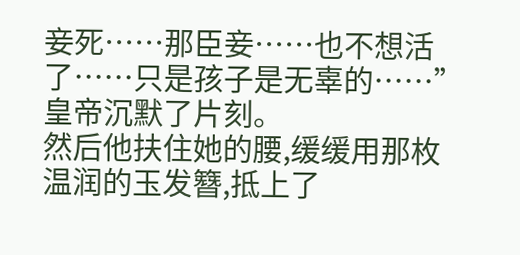妾死……那臣妾……也不想活了……只是孩子是无辜的……”
皇帝沉默了片刻。
然后他扶住她的腰,缓缓用那枚温润的玉发簪,抵上了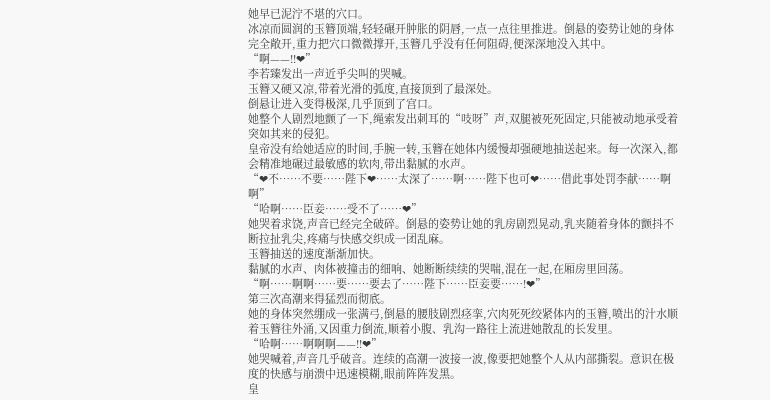她早已泥泞不堪的穴口。
冰凉而圆润的玉簪顶端,轻轻碾开肿胀的阴唇,一点一点往里推进。倒悬的姿势让她的身体
完全敞开,重力把穴口微微撑开,玉簪几乎没有任何阻碍,便深深地没入其中。
“啊——!!❤”
李若臻发出一声近乎尖叫的哭喊。
玉簪又硬又凉,带着光滑的弧度,直接顶到了最深处。
倒悬让进入变得极深,几乎顶到了宫口。
她整个人剧烈地颤了一下,绳索发出刺耳的“吱呀”声,双腿被死死固定,只能被动地承受着突如其来的侵犯。
皇帝没有给她适应的时间,手腕一转,玉簪在她体内缓慢却强硬地抽送起来。每一次深入,都会精准地碾过最敏感的软肉,带出黏腻的水声。
“❤不……不要……陛下❤……太深了……啊……陛下也可❤……借此事处罚李献……啊啊”
“哈啊……臣妾……受不了……❤”
她哭着求饶,声音已经完全破碎。倒悬的姿势让她的乳房剧烈晃动,乳夹随着身体的颤抖不断拉扯乳尖,疼痛与快感交织成一团乱麻。
玉簪抽送的速度渐渐加快。
黏腻的水声、肉体被撞击的细响、她断断续续的哭喘,混在一起,在厢房里回荡。
“啊……啊啊……要……要去了……陛下……臣妾要……!❤”
第三次高潮来得猛烈而彻底。
她的身体突然绷成一张满弓,倒悬的腰肢剧烈痉挛,穴肉死死绞紧体内的玉簪,喷出的汁水顺着玉簪往外涌,又因重力倒流,顺着小腹、乳沟一路往上流进她散乱的长发里。
“哈啊……啊啊啊——!!❤”
她哭喊着,声音几乎破音。连续的高潮一波接一波,像要把她整个人从内部撕裂。意识在极度的快感与崩溃中迅速模糊,眼前阵阵发黑。
皇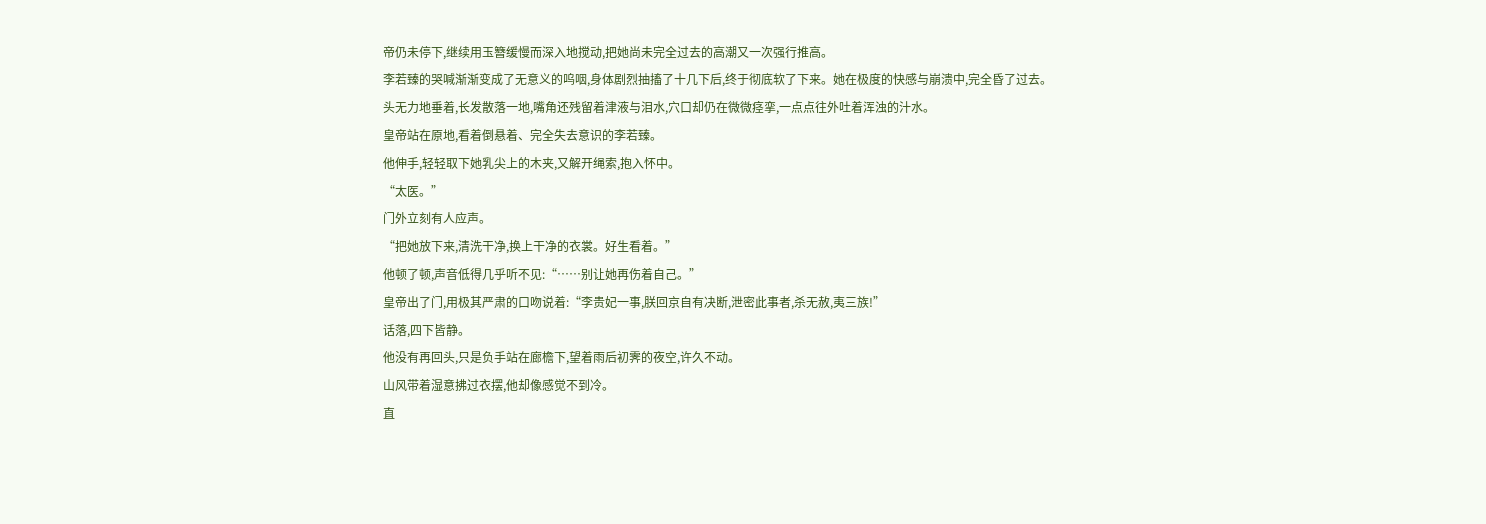帝仍未停下,继续用玉簪缓慢而深入地搅动,把她尚未完全过去的高潮又一次强行推高。
李若臻的哭喊渐渐变成了无意义的呜咽,身体剧烈抽搐了十几下后,终于彻底软了下来。她在极度的快感与崩溃中,完全昏了过去。
头无力地垂着,长发散落一地,嘴角还残留着津液与泪水,穴口却仍在微微痉挛,一点点往外吐着浑浊的汁水。
皇帝站在原地,看着倒悬着、完全失去意识的李若臻。
他伸手,轻轻取下她乳尖上的木夹,又解开绳索,抱入怀中。
“太医。”
门外立刻有人应声。
“把她放下来,清洗干净,换上干净的衣裳。好生看着。”
他顿了顿,声音低得几乎听不见:“……别让她再伤着自己。”
皇帝出了门,用极其严肃的口吻说着:“李贵妃一事,朕回京自有决断,泄密此事者,杀无赦,夷三族!”
话落,四下皆静。
他没有再回头,只是负手站在廊檐下,望着雨后初霁的夜空,许久不动。
山风带着湿意拂过衣摆,他却像感觉不到冷。
直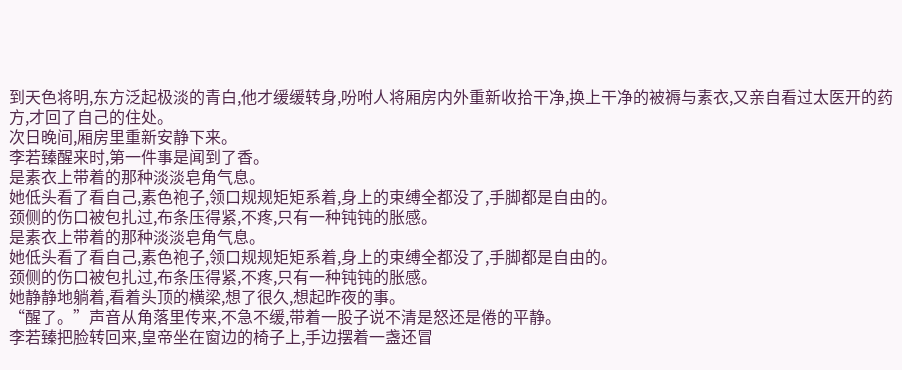到天色将明,东方泛起极淡的青白,他才缓缓转身,吩咐人将厢房内外重新收拾干净,换上干净的被褥与素衣,又亲自看过太医开的药方,才回了自己的住处。
次日晚间,厢房里重新安静下来。
李若臻醒来时,第一件事是闻到了香。
是素衣上带着的那种淡淡皂角气息。
她低头看了看自己,素色袍子,领口规规矩矩系着,身上的束缚全都没了,手脚都是自由的。
颈侧的伤口被包扎过,布条压得紧,不疼,只有一种钝钝的胀感。
是素衣上带着的那种淡淡皂角气息。
她低头看了看自己,素色袍子,领口规规矩矩系着,身上的束缚全都没了,手脚都是自由的。
颈侧的伤口被包扎过,布条压得紧,不疼,只有一种钝钝的胀感。
她静静地躺着,看着头顶的横梁,想了很久,想起昨夜的事。
“醒了。”声音从角落里传来,不急不缓,带着一股子说不清是怒还是倦的平静。
李若臻把脸转回来,皇帝坐在窗边的椅子上,手边摆着一盏还冒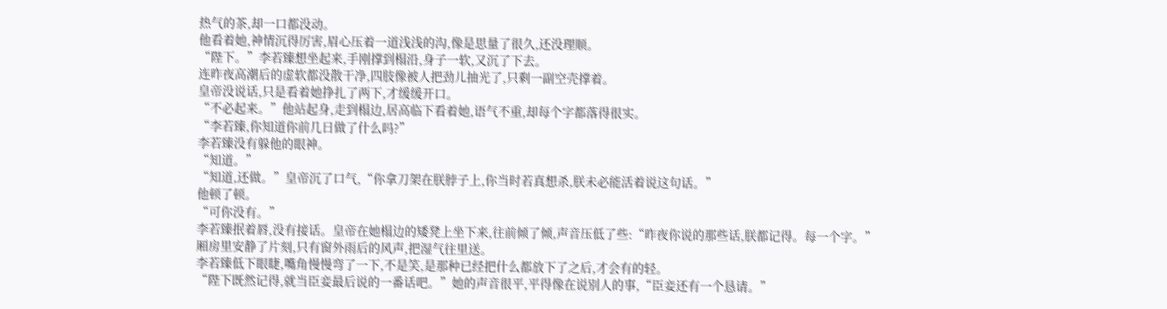热气的茶,却一口都没动。
他看着她,神情沉得厉害,眉心压着一道浅浅的沟,像是思量了很久,还没理顺。
“陛下。”李若臻想坐起来,手刚撑到榻沿,身子一软,又沉了下去。
连昨夜高潮后的虚软都没散干净,四肢像被人把劲儿抽光了,只剩一副空壳撑着。
皇帝没说话,只是看着她挣扎了两下,才缓缓开口。
“不必起来。”他站起身,走到榻边,居高临下看着她,语气不重,却每个字都落得很实。
“李若臻,你知道你前几日做了什么吗?”
李若臻没有躲他的眼神。
“知道。”
“知道,还做。”皇帝沉了口气,“你拿刀架在朕脖子上,你当时若真想杀,朕未必能活着说这句话。”
他顿了顿。
“可你没有。”
李若臻抿着唇,没有接话。皇帝在她榻边的矮凳上坐下来,往前倾了倾,声音压低了些:“昨夜你说的那些话,朕都记得。每一个字。”
厢房里安静了片刻,只有窗外雨后的风声,把湿气往里送。
李若臻低下眼睫,嘴角慢慢弯了一下,不是笑,是那种已经把什么都放下了之后,才会有的轻。
“陛下既然记得,就当臣妾最后说的一番话吧。”她的声音很平,平得像在说别人的事,“臣妾还有一个恳请。”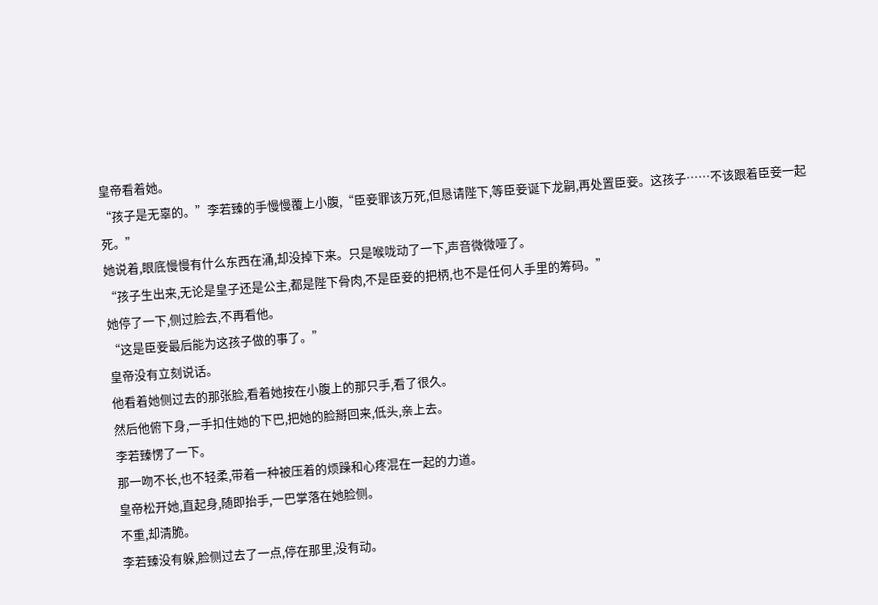皇帝看着她。
“孩子是无辜的。”李若臻的手慢慢覆上小腹,“臣妾罪该万死,但恳请陛下,等臣妾诞下龙嗣,再处置臣妾。这孩子……不该跟着臣妾一起死。”
她说着,眼底慢慢有什么东西在涌,却没掉下来。只是喉咙动了一下,声音微微哑了。
“孩子生出来,无论是皇子还是公主,都是陛下骨肉,不是臣妾的把柄,也不是任何人手里的筹码。”
她停了一下,侧过脸去,不再看他。
“这是臣妾最后能为这孩子做的事了。”
皇帝没有立刻说话。
他看着她侧过去的那张脸,看着她按在小腹上的那只手,看了很久。
然后他俯下身,一手扣住她的下巴,把她的脸掰回来,低头,亲上去。
李若臻愣了一下。
那一吻不长,也不轻柔,带着一种被压着的烦躁和心疼混在一起的力道。
皇帝松开她,直起身,随即抬手,一巴掌落在她脸侧。
不重,却清脆。
李若臻没有躲,脸侧过去了一点,停在那里,没有动。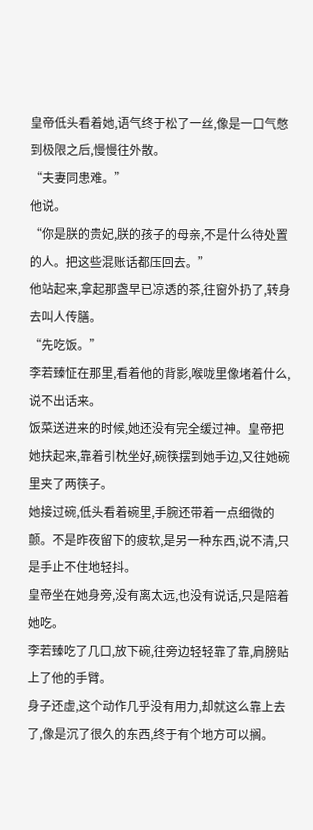皇帝低头看着她,语气终于松了一丝,像是一口气憋到极限之后,慢慢往外散。
“夫妻同患难。”
他说。
“你是朕的贵妃,朕的孩子的母亲,不是什么待处置的人。把这些混账话都压回去。”
他站起来,拿起那盏早已凉透的茶,往窗外扔了,转身去叫人传膳。
“先吃饭。”
李若臻怔在那里,看着他的背影,喉咙里像堵着什么,说不出话来。
饭菜送进来的时候,她还没有完全缓过神。皇帝把她扶起来,靠着引枕坐好,碗筷摆到她手边,又往她碗里夹了两筷子。
她接过碗,低头看着碗里,手腕还带着一点细微的颤。不是昨夜留下的疲软,是另一种东西,说不清,只是手止不住地轻抖。
皇帝坐在她身旁,没有离太远,也没有说话,只是陪着她吃。
李若臻吃了几口,放下碗,往旁边轻轻靠了靠,肩膀贴上了他的手臂。
身子还虚,这个动作几乎没有用力,却就这么靠上去了,像是沉了很久的东西,终于有个地方可以搁。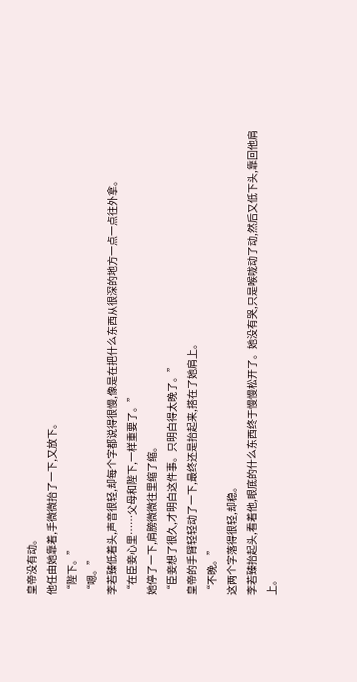皇帝没有动。
他任由她靠着,手微微抬了一下,又放下。
“陛下。”
“嗯。”
李若臻低着头,声音很轻,却每个字都说得很慢,像是在把什么东西从很深的地方一点一点往外拿。
“在臣妾心里……父母和陛下,一样重要了。”
她停了一下,肩膀微微往里缩了缩。
“臣妾想了很久,才明白这件事。只明白得太晚了。”
皇帝的手臂轻轻动了一下,最终还是抬起来,搭在了她肩上。
“不晚。”
这两个字落得很轻,却稳。
李若臻抬起头,看着他,眼底的什么东西终于慢慢松开了。她没有哭,只是喉咙动了动,然后又低下头,靠回他肩上。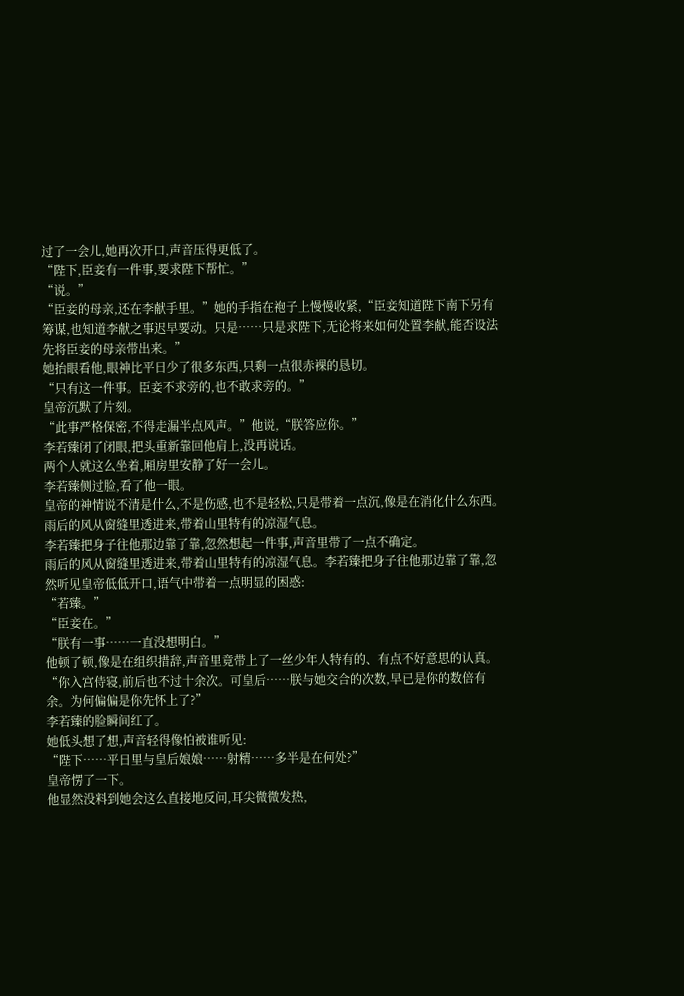过了一会儿,她再次开口,声音压得更低了。
“陛下,臣妾有一件事,要求陛下帮忙。”
“说。”
“臣妾的母亲,还在李献手里。”她的手指在袍子上慢慢收紧,“臣妾知道陛下南下另有筹谋,也知道李献之事迟早要动。只是……只是求陛下,无论将来如何处置李献,能否设法先将臣妾的母亲带出来。”
她抬眼看他,眼神比平日少了很多东西,只剩一点很赤裸的恳切。
“只有这一件事。臣妾不求旁的,也不敢求旁的。”
皇帝沉默了片刻。
“此事严格保密,不得走漏半点风声。”他说,“朕答应你。”
李若臻闭了闭眼,把头重新靠回他肩上,没再说话。
两个人就这么坐着,厢房里安静了好一会儿。
李若臻侧过脸,看了他一眼。
皇帝的神情说不清是什么,不是伤感,也不是轻松,只是带着一点沉,像是在消化什么东西。
雨后的风从窗缝里透进来,带着山里特有的凉湿气息。
李若臻把身子往他那边靠了靠,忽然想起一件事,声音里带了一点不确定。
雨后的风从窗缝里透进来,带着山里特有的凉湿气息。李若臻把身子往他那边靠了靠,忽然听见皇帝低低开口,语气中带着一点明显的困惑:
“若臻。”
“臣妾在。”
“朕有一事……一直没想明白。”
他顿了顿,像是在组织措辞,声音里竟带上了一丝少年人特有的、有点不好意思的认真。
“你入宫侍寝,前后也不过十余次。可皇后……朕与她交合的次数,早已是你的数倍有余。为何偏偏是你先怀上了?”
李若臻的脸瞬间红了。
她低头想了想,声音轻得像怕被谁听见:
“陛下……平日里与皇后娘娘……射精……多半是在何处?”
皇帝愣了一下。
他显然没料到她会这么直接地反问,耳尖微微发热,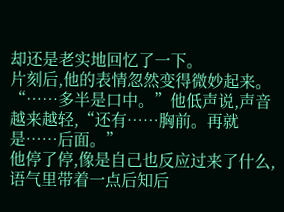却还是老实地回忆了一下。
片刻后,他的表情忽然变得微妙起来。
“……多半是口中。”他低声说,声音越来越轻,“还有……胸前。再就是……后面。”
他停了停,像是自己也反应过来了什么,语气里带着一点后知后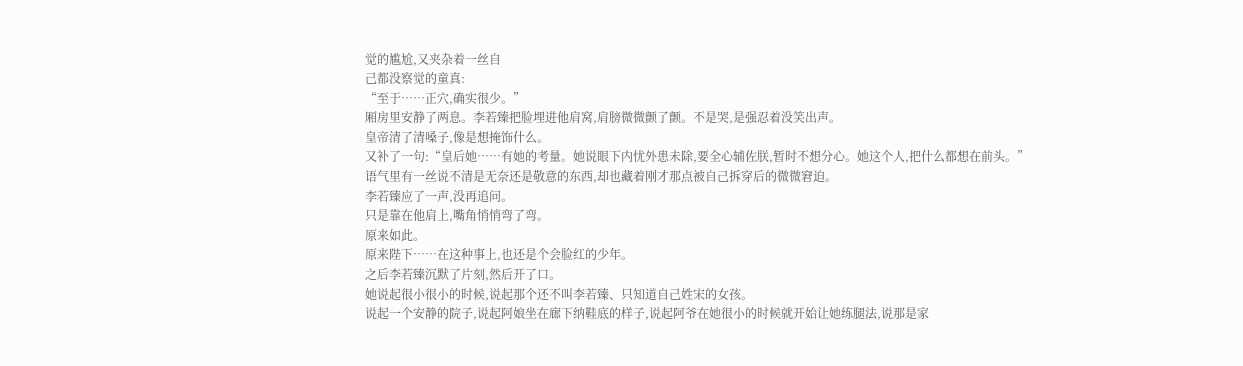觉的尴尬,又夹杂着一丝自
己都没察觉的童真:
“至于……正穴,确实很少。”
厢房里安静了两息。李若臻把脸埋进他肩窝,肩膀微微颤了颤。不是哭,是强忍着没笑出声。
皇帝清了清嗓子,像是想掩饰什么。
又补了一句:“皇后她……有她的考量。她说眼下内忧外患未除,要全心辅佐朕,暂时不想分心。她这个人,把什么都想在前头。”
语气里有一丝说不清是无奈还是敬意的东西,却也藏着刚才那点被自己拆穿后的微微窘迫。
李若臻应了一声,没再追问。
只是靠在他肩上,嘴角悄悄弯了弯。
原来如此。
原来陛下……在这种事上,也还是个会脸红的少年。
之后李若臻沉默了片刻,然后开了口。
她说起很小很小的时候,说起那个还不叫李若臻、只知道自己姓宋的女孩。
说起一个安静的院子,说起阿娘坐在廊下纳鞋底的样子,说起阿爷在她很小的时候就开始让她练腿法,说那是家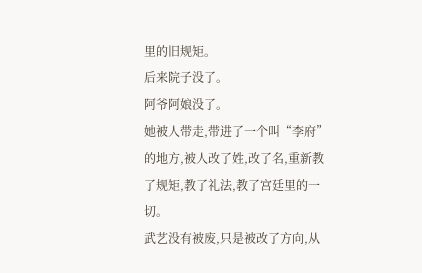里的旧规矩。
后来院子没了。
阿爷阿娘没了。
她被人带走,带进了一个叫“李府”的地方,被人改了姓,改了名,重新教了规矩,教了礼法,教了宫廷里的一切。
武艺没有被废,只是被改了方向,从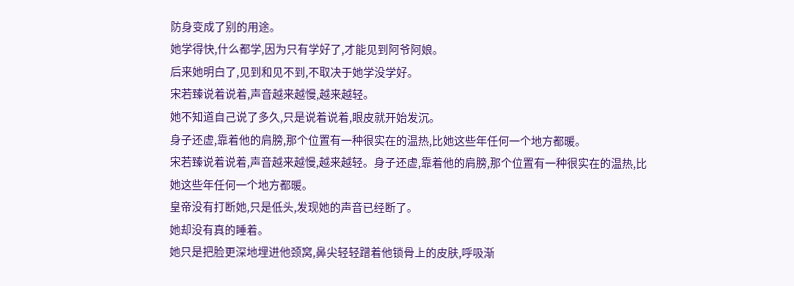防身变成了别的用途。
她学得快,什么都学,因为只有学好了,才能见到阿爷阿娘。
后来她明白了,见到和见不到,不取决于她学没学好。
宋若臻说着说着,声音越来越慢,越来越轻。
她不知道自己说了多久,只是说着说着,眼皮就开始发沉。
身子还虚,靠着他的肩膀,那个位置有一种很实在的温热,比她这些年任何一个地方都暖。
宋若臻说着说着,声音越来越慢,越来越轻。身子还虚,靠着他的肩膀,那个位置有一种很实在的温热,比她这些年任何一个地方都暖。
皇帝没有打断她,只是低头,发现她的声音已经断了。
她却没有真的睡着。
她只是把脸更深地埋进他颈窝,鼻尖轻轻蹭着他锁骨上的皮肤,呼吸渐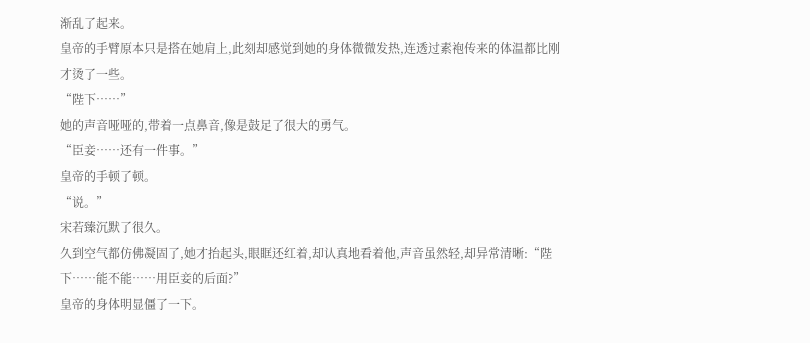渐乱了起来。
皇帝的手臂原本只是搭在她肩上,此刻却感觉到她的身体微微发热,连透过素袍传来的体温都比刚才烫了一些。
“陛下……”
她的声音哑哑的,带着一点鼻音,像是鼓足了很大的勇气。
“臣妾……还有一件事。”
皇帝的手顿了顿。
“说。”
宋若臻沉默了很久。
久到空气都仿佛凝固了,她才抬起头,眼眶还红着,却认真地看着他,声音虽然轻,却异常清晰:“陛下……能不能……用臣妾的后面?”
皇帝的身体明显僵了一下。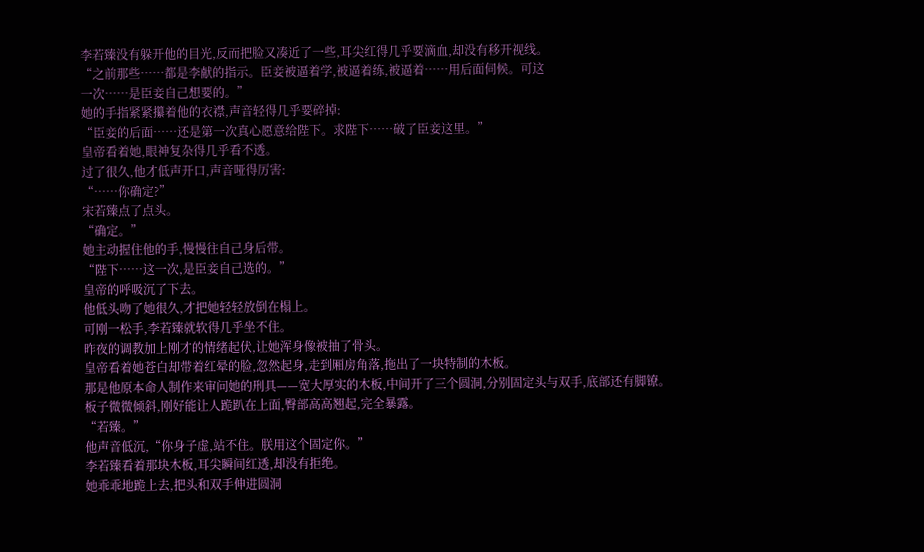李若臻没有躲开他的目光,反而把脸又凑近了一些,耳尖红得几乎要滴血,却没有移开视线。
“之前那些……都是李献的指示。臣妾被逼着学,被逼着练,被逼着……用后面伺候。可这
一次……是臣妾自己想要的。”
她的手指紧紧攥着他的衣襟,声音轻得几乎要碎掉:
“臣妾的后面……还是第一次真心愿意给陛下。求陛下……破了臣妾这里。”
皇帝看着她,眼神复杂得几乎看不透。
过了很久,他才低声开口,声音哑得厉害:
“……你确定?”
宋若臻点了点头。
“确定。”
她主动握住他的手,慢慢往自己身后带。
“陛下……这一次,是臣妾自己选的。”
皇帝的呼吸沉了下去。
他低头吻了她很久,才把她轻轻放倒在榻上。
可刚一松手,李若臻就软得几乎坐不住。
昨夜的调教加上刚才的情绪起伏,让她浑身像被抽了骨头。
皇帝看着她苍白却带着红晕的脸,忽然起身,走到厢房角落,拖出了一块特制的木板。
那是他原本命人制作来审问她的刑具——宽大厚实的木板,中间开了三个圆洞,分别固定头与双手,底部还有脚镣。
板子微微倾斜,刚好能让人跪趴在上面,臀部高高翘起,完全暴露。
“若臻。”
他声音低沉,“你身子虚,站不住。朕用这个固定你。”
李若臻看着那块木板,耳尖瞬间红透,却没有拒绝。
她乖乖地跪上去,把头和双手伸进圆洞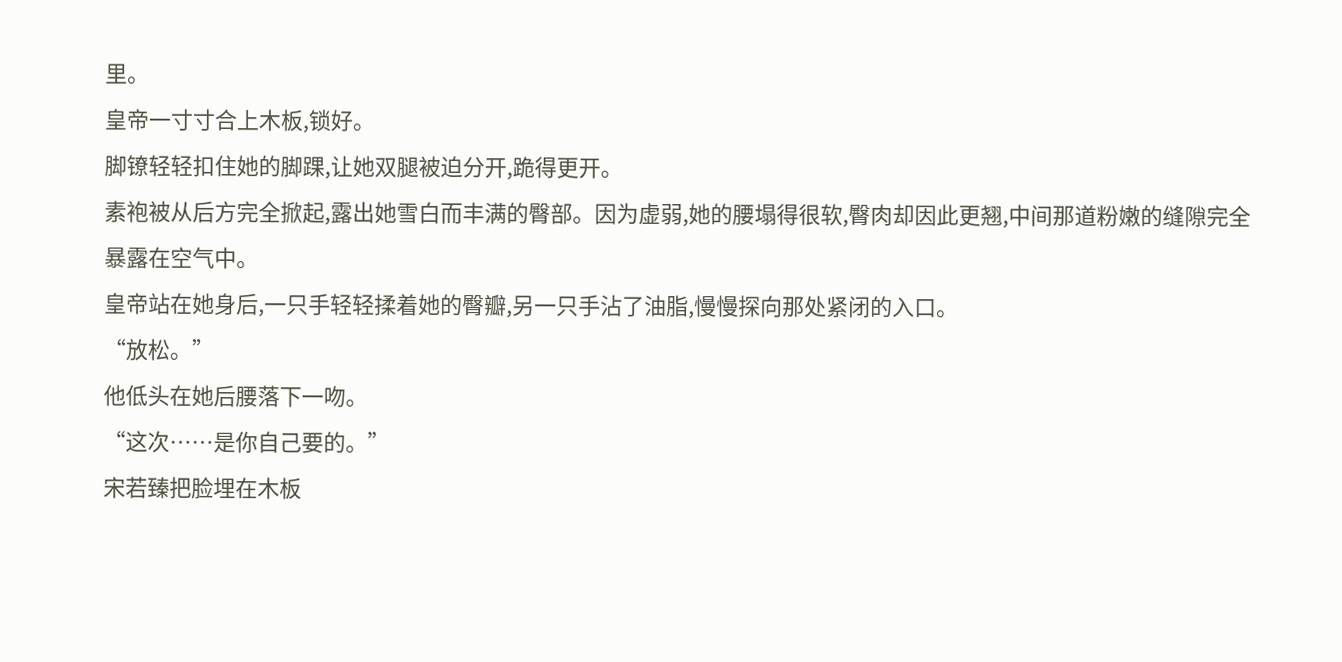里。
皇帝一寸寸合上木板,锁好。
脚镣轻轻扣住她的脚踝,让她双腿被迫分开,跪得更开。
素袍被从后方完全掀起,露出她雪白而丰满的臀部。因为虚弱,她的腰塌得很软,臀肉却因此更翘,中间那道粉嫩的缝隙完全暴露在空气中。
皇帝站在她身后,一只手轻轻揉着她的臀瓣,另一只手沾了油脂,慢慢探向那处紧闭的入口。
“放松。”
他低头在她后腰落下一吻。
“这次……是你自己要的。”
宋若臻把脸埋在木板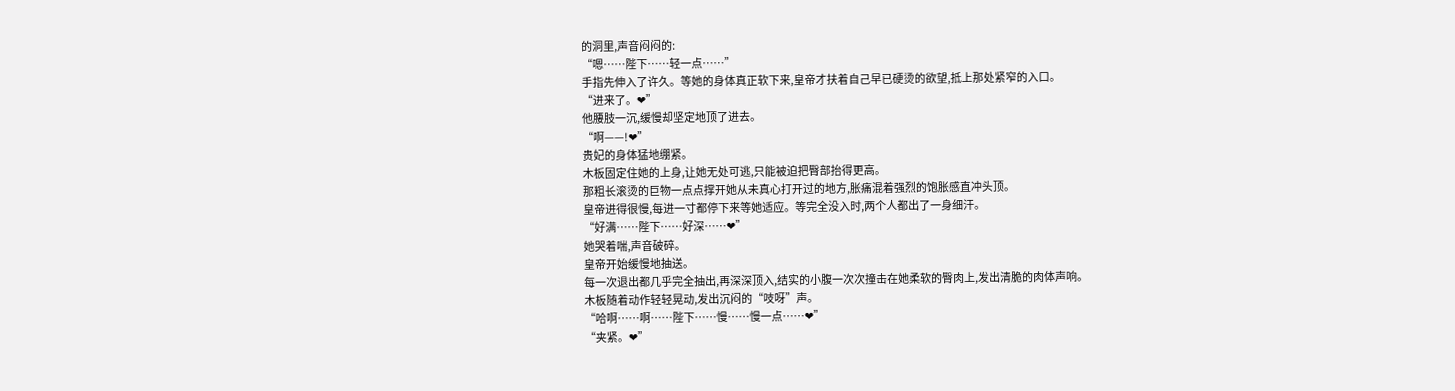的洞里,声音闷闷的:
“嗯……陛下……轻一点……”
手指先伸入了许久。等她的身体真正软下来,皇帝才扶着自己早已硬烫的欲望,抵上那处紧窄的入口。
“进来了。❤”
他腰肢一沉,缓慢却坚定地顶了进去。
“啊——!❤”
贵妃的身体猛地绷紧。
木板固定住她的上身,让她无处可逃,只能被迫把臀部抬得更高。
那粗长滚烫的巨物一点点撑开她从未真心打开过的地方,胀痛混着强烈的饱胀感直冲头顶。
皇帝进得很慢,每进一寸都停下来等她适应。等完全没入时,两个人都出了一身细汗。
“好满……陛下……好深……❤”
她哭着喘,声音破碎。
皇帝开始缓慢地抽送。
每一次退出都几乎完全抽出,再深深顶入,结实的小腹一次次撞击在她柔软的臀肉上,发出清脆的肉体声响。
木板随着动作轻轻晃动,发出沉闷的“吱呀”声。
“哈啊……啊……陛下……慢……慢一点……❤”
“夹紧。❤”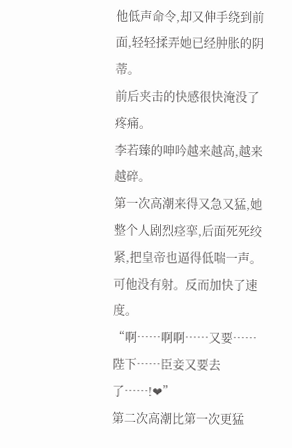他低声命令,却又伸手绕到前面,轻轻揉弄她已经肿胀的阴蒂。
前后夹击的快感很快淹没了疼痛。
李若臻的呻吟越来越高,越来越碎。
第一次高潮来得又急又猛,她整个人剧烈痉挛,后面死死绞紧,把皇帝也逼得低喘一声。
可他没有射。反而加快了速度。
“啊……啊啊……又要……陛下……臣妾又要去了……!❤”
第二次高潮比第一次更猛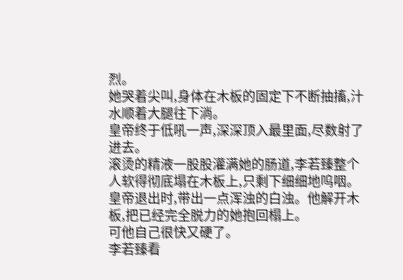烈。
她哭着尖叫,身体在木板的固定下不断抽搐,汁水顺着大腿往下淌。
皇帝终于低吼一声,深深顶入最里面,尽数射了进去。
滚烫的精液一股股灌满她的肠道,李若臻整个人软得彻底塌在木板上,只剩下细细地呜咽。
皇帝退出时,带出一点浑浊的白浊。他解开木板,把已经完全脱力的她抱回榻上。
可他自己很快又硬了。
李若臻看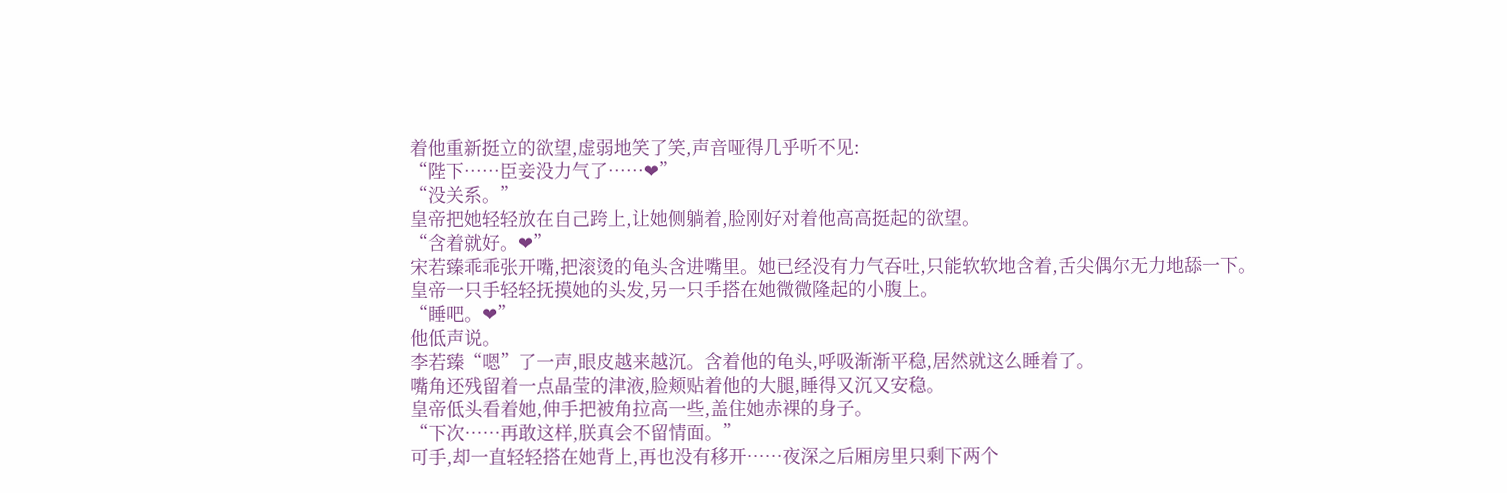着他重新挺立的欲望,虚弱地笑了笑,声音哑得几乎听不见:
“陛下……臣妾没力气了……❤”
“没关系。”
皇帝把她轻轻放在自己跨上,让她侧躺着,脸刚好对着他高高挺起的欲望。
“含着就好。❤”
宋若臻乖乖张开嘴,把滚烫的龟头含进嘴里。她已经没有力气吞吐,只能软软地含着,舌尖偶尔无力地舔一下。
皇帝一只手轻轻抚摸她的头发,另一只手搭在她微微隆起的小腹上。
“睡吧。❤”
他低声说。
李若臻“嗯”了一声,眼皮越来越沉。含着他的龟头,呼吸渐渐平稳,居然就这么睡着了。
嘴角还残留着一点晶莹的津液,脸颊贴着他的大腿,睡得又沉又安稳。
皇帝低头看着她,伸手把被角拉高一些,盖住她赤裸的身子。
“下次……再敢这样,朕真会不留情面。”
可手,却一直轻轻搭在她背上,再也没有移开……夜深之后厢房里只剩下两个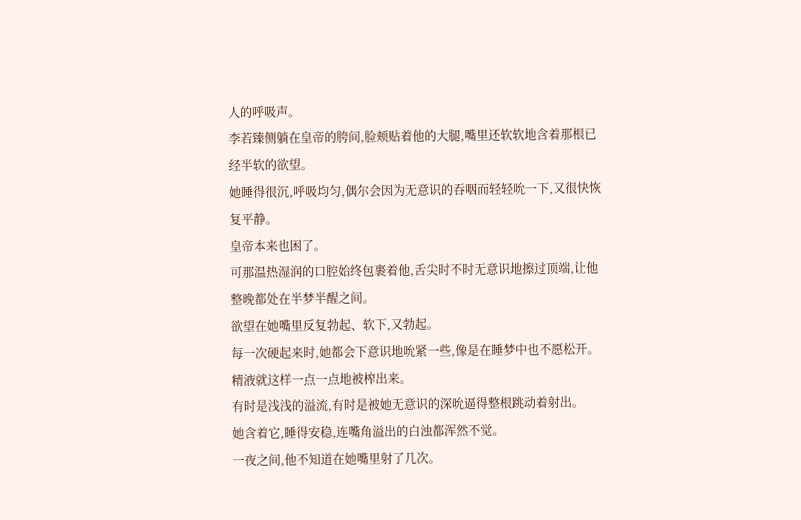人的呼吸声。
李若臻侧躺在皇帝的胯间,脸颊贴着他的大腿,嘴里还软软地含着那根已经半软的欲望。
她睡得很沉,呼吸均匀,偶尔会因为无意识的吞咽而轻轻吮一下,又很快恢复平静。
皇帝本来也困了。
可那温热湿润的口腔始终包裹着他,舌尖时不时无意识地擦过顶端,让他整晚都处在半梦半醒之间。
欲望在她嘴里反复勃起、软下,又勃起。
每一次硬起来时,她都会下意识地吮紧一些,像是在睡梦中也不愿松开。
精液就这样一点一点地被榨出来。
有时是浅浅的溢流,有时是被她无意识的深吮逼得整根跳动着射出。
她含着它,睡得安稳,连嘴角溢出的白浊都浑然不觉。
一夜之间,他不知道在她嘴里射了几次。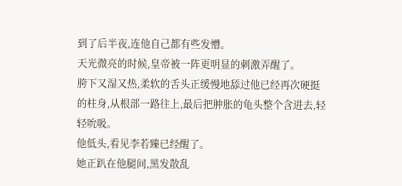到了后半夜,连他自己都有些发懵。
天光微亮的时候,皇帝被一阵更明显的刺激弄醒了。
胯下又湿又热,柔软的舌头正缓慢地舔过他已经再次硬挺的柱身,从根部一路往上,最后把肿胀的龟头整个含进去,轻轻吮吸。
他低头,看见李若臻已经醒了。
她正趴在他腿间,黑发散乱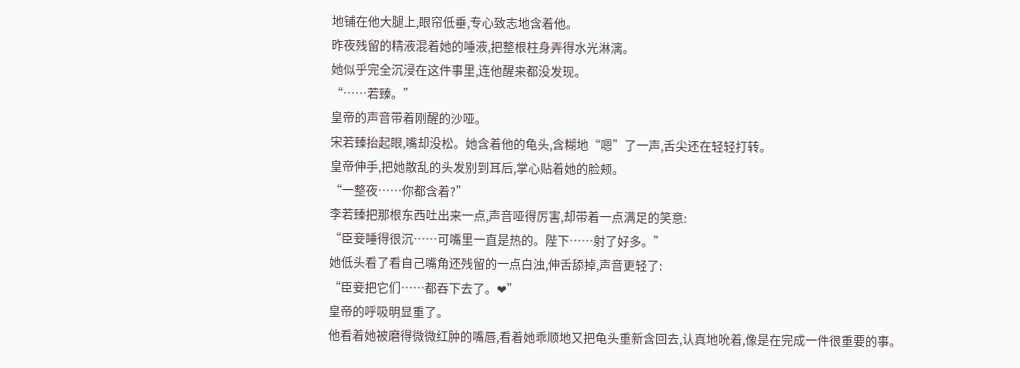地铺在他大腿上,眼帘低垂,专心致志地含着他。
昨夜残留的精液混着她的唾液,把整根柱身弄得水光淋漓。
她似乎完全沉浸在这件事里,连他醒来都没发现。
“……若臻。”
皇帝的声音带着刚醒的沙哑。
宋若臻抬起眼,嘴却没松。她含着他的龟头,含糊地“嗯”了一声,舌尖还在轻轻打转。
皇帝伸手,把她散乱的头发别到耳后,掌心贴着她的脸颊。
“一整夜……你都含着?”
李若臻把那根东西吐出来一点,声音哑得厉害,却带着一点满足的笑意:
“臣妾睡得很沉……可嘴里一直是热的。陛下……射了好多。”
她低头看了看自己嘴角还残留的一点白浊,伸舌舔掉,声音更轻了:
“臣妾把它们……都吞下去了。❤”
皇帝的呼吸明显重了。
他看着她被磨得微微红肿的嘴唇,看着她乖顺地又把龟头重新含回去,认真地吮着,像是在完成一件很重要的事。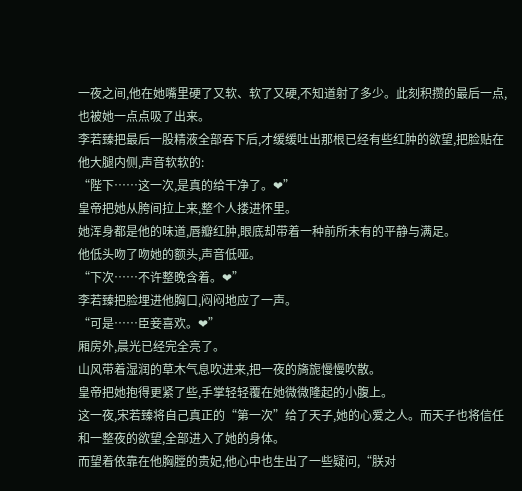一夜之间,他在她嘴里硬了又软、软了又硬,不知道射了多少。此刻积攒的最后一点,也被她一点点吸了出来。
李若臻把最后一股精液全部吞下后,才缓缓吐出那根已经有些红肿的欲望,把脸贴在他大腿内侧,声音软软的:
“陛下……这一次,是真的给干净了。❤”
皇帝把她从胯间拉上来,整个人搂进怀里。
她浑身都是他的味道,唇瓣红肿,眼底却带着一种前所未有的平静与满足。
他低头吻了吻她的额头,声音低哑。
“下次……不许整晚含着。❤”
李若臻把脸埋进他胸口,闷闷地应了一声。
“可是……臣妾喜欢。❤”
厢房外,晨光已经完全亮了。
山风带着湿润的草木气息吹进来,把一夜的旖旎慢慢吹散。
皇帝把她抱得更紧了些,手掌轻轻覆在她微微隆起的小腹上。
这一夜,宋若臻将自己真正的“第一次”给了天子,她的心爱之人。而天子也将信任和一整夜的欲望,全部进入了她的身体。
而望着依靠在他胸膛的贵妃,他心中也生出了一些疑问,“朕对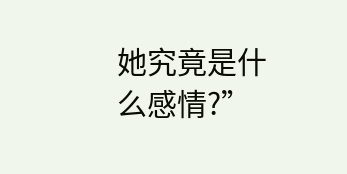她究竟是什么感情?”